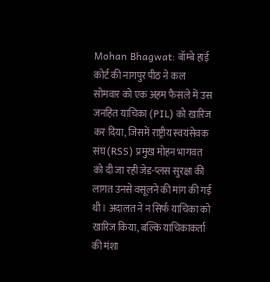Mohan Bhagwat: बॉम्बे हाई कोर्ट की नागपुर पीठ ने कल सोमवार को एक अहम फैसले में उस जनहित याचिका (PIL) को खारिज कर दिया, जिसमें राष्ट्रीय स्वयंसेवक संघ (RSS) प्रमुख मोहन भागवत को दी जा रही जेड-प्लस सुरक्षा की लागत उनसे वसूलने की मांग की गई थी। अदालत ने न सिर्फ याचिका को खारिज किया, बल्कि याचिकाकर्ता की मंशा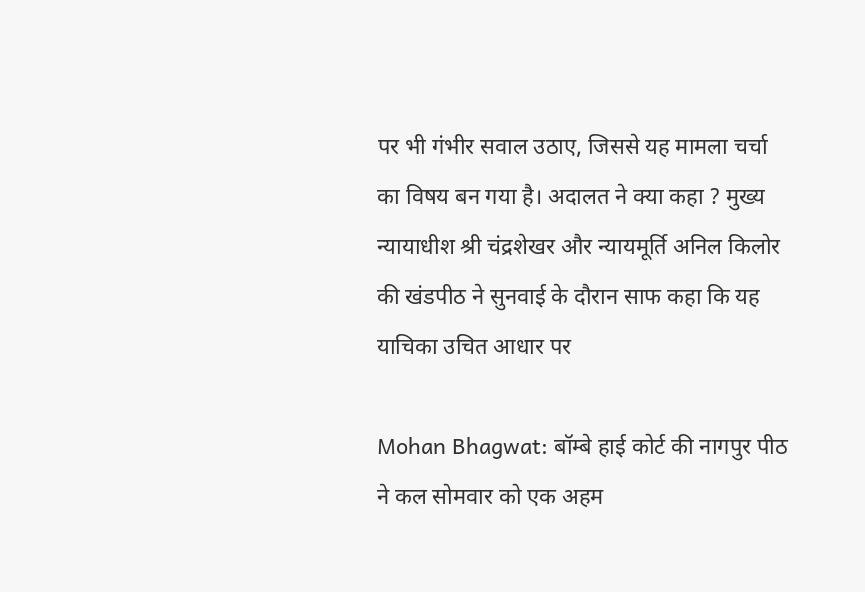पर भी गंभीर सवाल उठाए, जिससे यह मामला चर्चा का विषय बन गया है। अदालत ने क्या कहा ? मुख्य न्यायाधीश श्री चंद्रशेखर और न्यायमूर्ति अनिल किलोर की खंडपीठ ने सुनवाई के दौरान साफ कहा कि यह याचिका उचित आधार पर

Mohan Bhagwat: बॉम्बे हाई कोर्ट की नागपुर पीठ ने कल सोमवार को एक अहम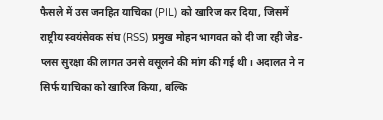फैसले में उस जनहित याचिका (PIL) को खारिज कर दिया, जिसमें राष्ट्रीय स्वयंसेवक संघ (RSS) प्रमुख मोहन भागवत को दी जा रही जेड-प्लस सुरक्षा की लागत उनसे वसूलने की मांग की गई थी। अदालत ने न सिर्फ याचिका को खारिज किया, बल्कि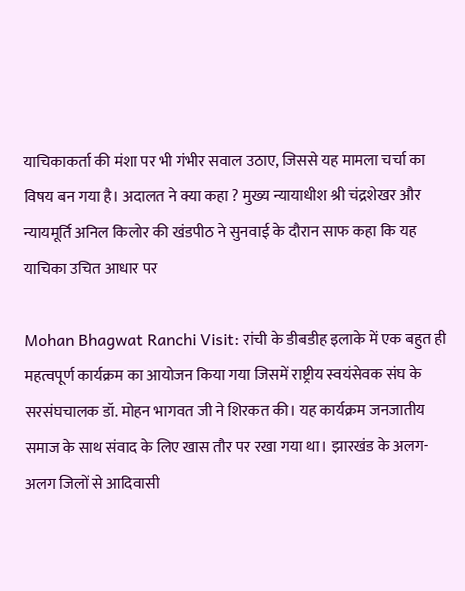याचिकाकर्ता की मंशा पर भी गंभीर सवाल उठाए, जिससे यह मामला चर्चा का विषय बन गया है। अदालत ने क्या कहा ? मुख्य न्यायाधीश श्री चंद्रशेखर और न्यायमूर्ति अनिल किलोर की खंडपीठ ने सुनवाई के दौरान साफ कहा कि यह याचिका उचित आधार पर

Mohan Bhagwat Ranchi Visit: रांची के डीबडीह इलाके में एक बहुत ही महत्वपूर्ण कार्यक्रम का आयोजन किया गया जिसमें राष्ट्रीय स्वयंसेवक संघ के सरसंघचालक डॉ. मोहन भागवत जी ने शिरकत की। यह कार्यक्रम जनजातीय समाज के साथ संवाद के लिए खास तौर पर रखा गया था। झारखंड के अलग-अलग जिलों से आदिवासी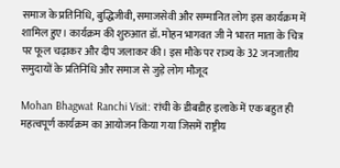समाज के प्रतिनिधि, बुद्धिजीवी, समाजसेवी और सम्मानित लोग इस कार्यक्रम में शामिल हुए। कार्यक्रम की शुरुआत डॉ. मोहन भागवत जी ने भारत माता के चित्र पर फूल चढ़ाकर और दीप जलाकर की। इस मौके पर राज्य के 32 जनजातीय समुदायों के प्रतिनिधि और समाज से जुड़े लोग मौजूद

Mohan Bhagwat Ranchi Visit: रांची के डीबडीह इलाके में एक बहुत ही महत्वपूर्ण कार्यक्रम का आयोजन किया गया जिसमें राष्ट्रीय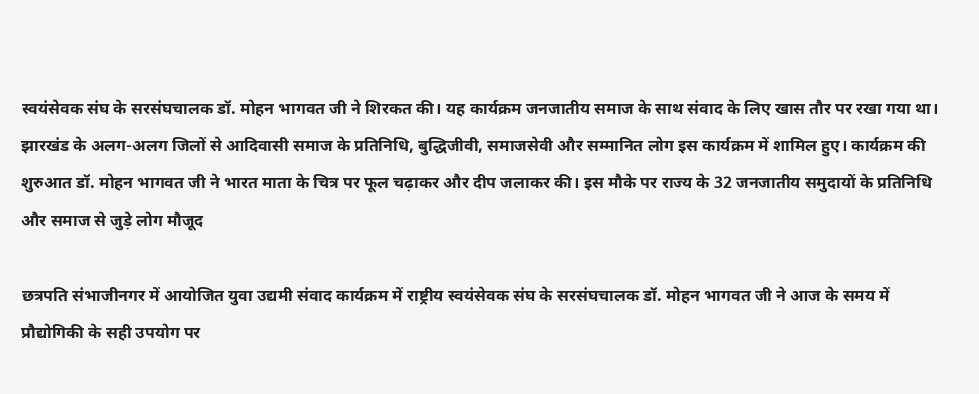स्वयंसेवक संघ के सरसंघचालक डॉ. मोहन भागवत जी ने शिरकत की। यह कार्यक्रम जनजातीय समाज के साथ संवाद के लिए खास तौर पर रखा गया था। झारखंड के अलग-अलग जिलों से आदिवासी समाज के प्रतिनिधि, बुद्धिजीवी, समाजसेवी और सम्मानित लोग इस कार्यक्रम में शामिल हुए। कार्यक्रम की शुरुआत डॉ. मोहन भागवत जी ने भारत माता के चित्र पर फूल चढ़ाकर और दीप जलाकर की। इस मौके पर राज्य के 32 जनजातीय समुदायों के प्रतिनिधि और समाज से जुड़े लोग मौजूद

छत्रपति संभाजीनगर में आयोजित युवा उद्यमी संवाद कार्यक्रम में राष्ट्रीय स्वयंसेवक संघ के सरसंघचालक डॉ. मोहन भागवत जी ने आज के समय में प्रौद्योगिकी के सही उपयोग पर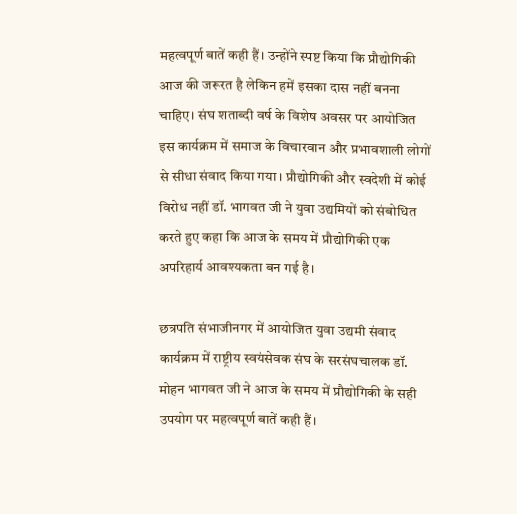महत्वपूर्ण बातें कही हैं। उन्होंने स्पष्ट किया कि प्रौद्योगिकी आज की जरूरत है लेकिन हमें इसका दास नहीं बनना चाहिए। संघ शताब्दी वर्ष के विशेष अवसर पर आयोजित इस कार्यक्रम में समाज के विचारवान और प्रभावशाली लोगों से सीधा संवाद किया गया। प्रौद्योगिकी और स्वदेशी में कोई विरोध नहीं डॉ. भागवत जी ने युवा उद्यमियों को संबोधित करते हुए कहा कि आज के समय में प्रौद्योगिकी एक अपरिहार्य आवश्यकता बन गई है।

छत्रपति संभाजीनगर में आयोजित युवा उद्यमी संवाद कार्यक्रम में राष्ट्रीय स्वयंसेवक संघ के सरसंघचालक डॉ. मोहन भागवत जी ने आज के समय में प्रौद्योगिकी के सही उपयोग पर महत्वपूर्ण बातें कही हैं।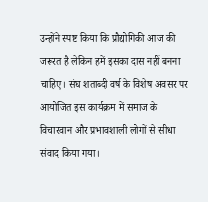उन्होंने स्पष्ट किया कि प्रौद्योगिकी आज की जरूरत है लेकिन हमें इसका दास नहीं बनना चाहिए। संघ शताब्दी वर्ष के विशेष अवसर पर आयोजित इस कार्यक्रम में समाज के विचारवान और प्रभावशाली लोगों से सीधा संवाद किया गया।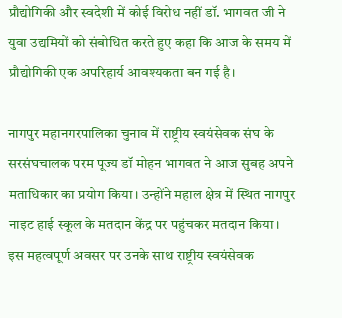प्रौद्योगिकी और स्वदेशी में कोई विरोध नहीं डॉ. भागवत जी ने युवा उद्यमियों को संबोधित करते हुए कहा कि आज के समय में प्रौद्योगिकी एक अपरिहार्य आवश्यकता बन गई है।

नागपुर महानगरपालिका चुनाव में राष्ट्रीय स्वयंसेवक संघ के सरसंघचालक परम पूज्य डॉ मोहन भागवत ने आज सुबह अपने मताधिकार का प्रयोग किया। उन्होंने महाल क्षेत्र में स्थित नागपुर नाइट हाई स्कूल के मतदान केंद्र पर पहुंचकर मतदान किया। इस महत्वपूर्ण अवसर पर उनके साथ राष्ट्रीय स्वयंसेवक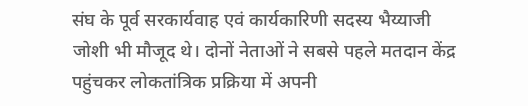संघ के पूर्व सरकार्यवाह एवं कार्यकारिणी सदस्य भैय्याजी जोशी भी मौजूद थे। दोनों नेताओं ने सबसे पहले मतदान केंद्र पहुंचकर लोकतांत्रिक प्रक्रिया में अपनी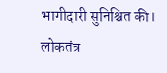भागीदारी सुनिश्चित की। लोकतंत्र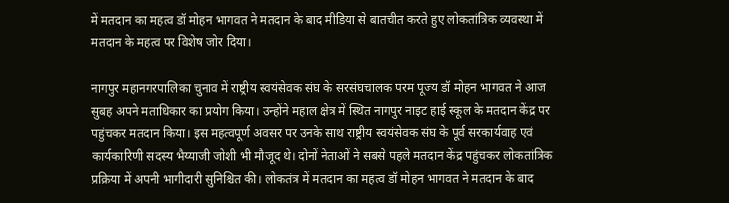में मतदान का महत्व डॉ मोहन भागवत ने मतदान के बाद मीडिया से बातचीत करते हुए लोकतांत्रिक व्यवस्था में मतदान के महत्व पर विशेष जोर दिया।

नागपुर महानगरपालिका चुनाव में राष्ट्रीय स्वयंसेवक संघ के सरसंघचालक परम पूज्य डॉ मोहन भागवत ने आज सुबह अपने मताधिकार का प्रयोग किया। उन्होंने महाल क्षेत्र में स्थित नागपुर नाइट हाई स्कूल के मतदान केंद्र पर पहुंचकर मतदान किया। इस महत्वपूर्ण अवसर पर उनके साथ राष्ट्रीय स्वयंसेवक संघ के पूर्व सरकार्यवाह एवं कार्यकारिणी सदस्य भैय्याजी जोशी भी मौजूद थे। दोनों नेताओं ने सबसे पहले मतदान केंद्र पहुंचकर लोकतांत्रिक प्रक्रिया में अपनी भागीदारी सुनिश्चित की। लोकतंत्र में मतदान का महत्व डॉ मोहन भागवत ने मतदान के बाद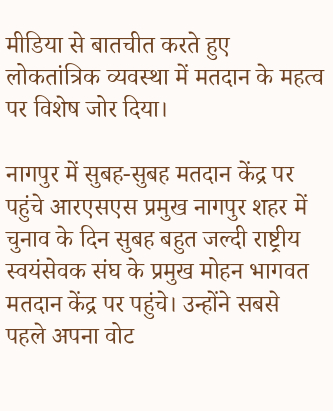मीडिया से बातचीत करते हुए लोकतांत्रिक व्यवस्था में मतदान के महत्व पर विशेष जोर दिया।

नागपुर में सुबह-सुबह मतदान केंद्र पर पहुंचे आरएसएस प्रमुख नागपुर शहर में चुनाव के दिन सुबह बहुत जल्दी राष्ट्रीय स्वयंसेवक संघ के प्रमुख मोहन भागवत मतदान केंद्र पर पहुंचे। उन्होंने सबसे पहले अपना वोट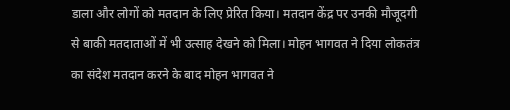डाला और लोगों को मतदान के लिए प्रेरित किया। मतदान केंद्र पर उनकी मौजूदगी से बाकी मतदाताओं में भी उत्साह देखने को मिला। मोहन भागवत ने दिया लोकतंत्र का संदेश मतदान करने के बाद मोहन भागवत ने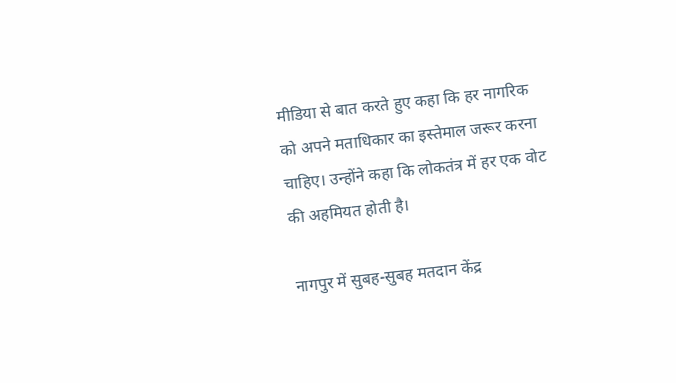मीडिया से बात करते हुए कहा कि हर नागरिक को अपने मताधिकार का इस्तेमाल जरूर करना चाहिए। उन्होंने कहा कि लोकतंत्र में हर एक वोट की अहमियत होती है।

नागपुर में सुबह-सुबह मतदान केंद्र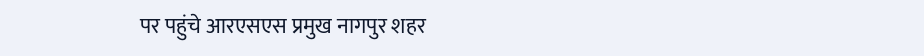पर पहुंचे आरएसएस प्रमुख नागपुर शहर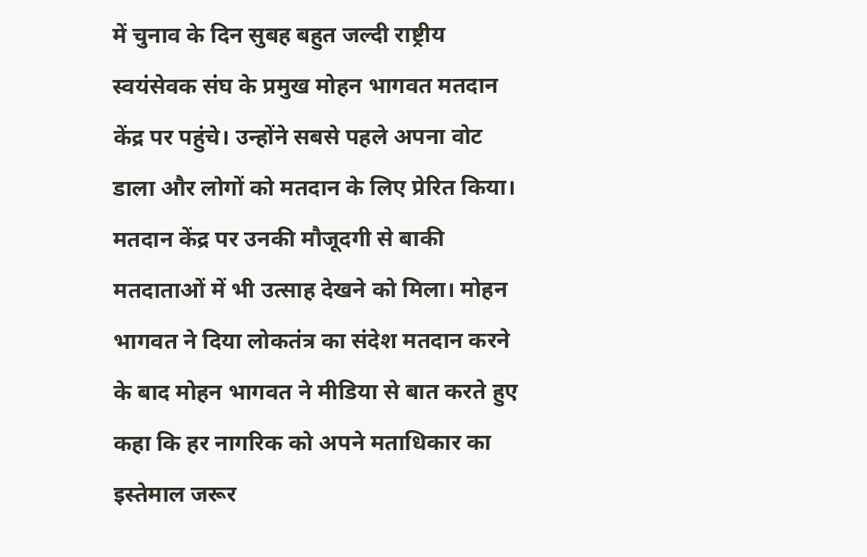में चुनाव के दिन सुबह बहुत जल्दी राष्ट्रीय स्वयंसेवक संघ के प्रमुख मोहन भागवत मतदान केंद्र पर पहुंचे। उन्होंने सबसे पहले अपना वोट डाला और लोगों को मतदान के लिए प्रेरित किया। मतदान केंद्र पर उनकी मौजूदगी से बाकी मतदाताओं में भी उत्साह देखने को मिला। मोहन भागवत ने दिया लोकतंत्र का संदेश मतदान करने के बाद मोहन भागवत ने मीडिया से बात करते हुए कहा कि हर नागरिक को अपने मताधिकार का इस्तेमाल जरूर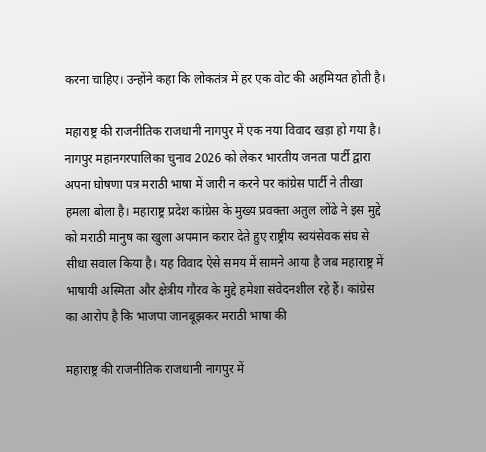करना चाहिए। उन्होंने कहा कि लोकतंत्र में हर एक वोट की अहमियत होती है।

महाराष्ट्र की राजनीतिक राजधानी नागपुर में एक नया विवाद खड़ा हो गया है। नागपुर महानगरपालिका चुनाव 2026 को लेकर भारतीय जनता पार्टी द्वारा अपना घोषणा पत्र मराठी भाषा में जारी न करने पर कांग्रेस पार्टी ने तीखा हमला बोला है। महाराष्ट्र प्रदेश कांग्रेस के मुख्य प्रवक्ता अतुल लोंढे ने इस मुद्दे को मराठी मानुष का खुला अपमान करार देते हुए राष्ट्रीय स्वयंसेवक संघ से सीधा सवाल किया है। यह विवाद ऐसे समय में सामने आया है जब महाराष्ट्र में भाषायी अस्मिता और क्षेत्रीय गौरव के मुद्दे हमेशा संवेदनशील रहे हैं। कांग्रेस का आरोप है कि भाजपा जानबूझकर मराठी भाषा की

महाराष्ट्र की राजनीतिक राजधानी नागपुर में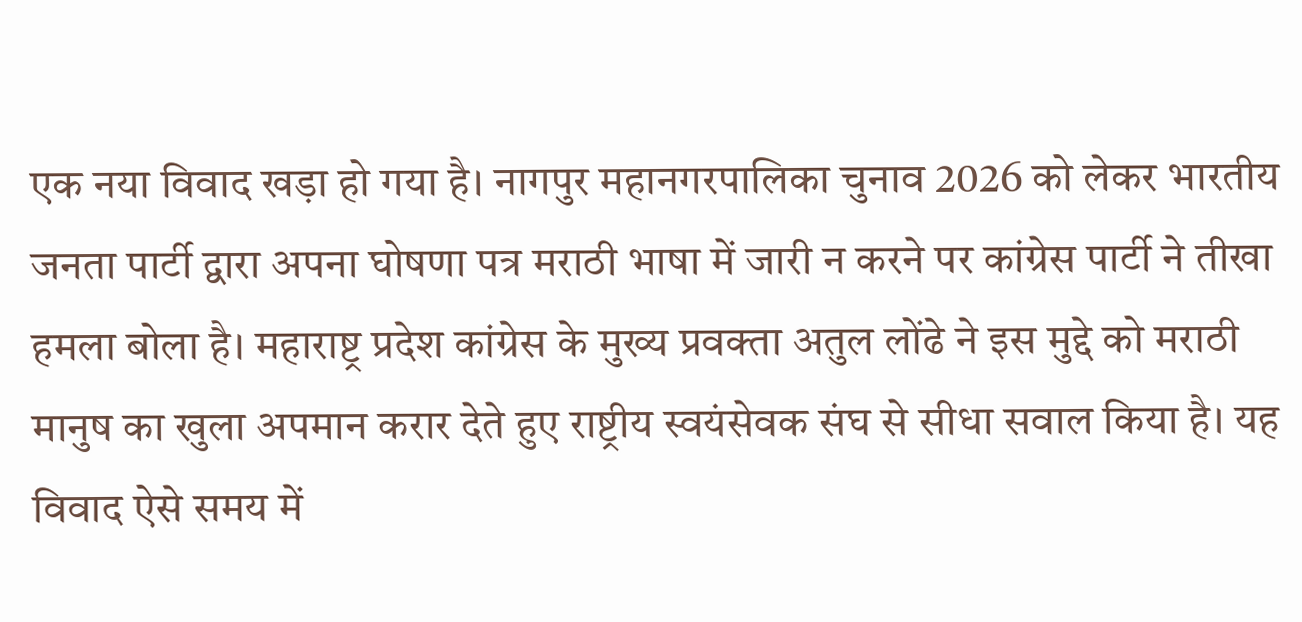एक नया विवाद खड़ा हो गया है। नागपुर महानगरपालिका चुनाव 2026 को लेकर भारतीय जनता पार्टी द्वारा अपना घोषणा पत्र मराठी भाषा में जारी न करने पर कांग्रेस पार्टी ने तीखा हमला बोला है। महाराष्ट्र प्रदेश कांग्रेस के मुख्य प्रवक्ता अतुल लोंढे ने इस मुद्दे को मराठी मानुष का खुला अपमान करार देते हुए राष्ट्रीय स्वयंसेवक संघ से सीधा सवाल किया है। यह विवाद ऐसे समय में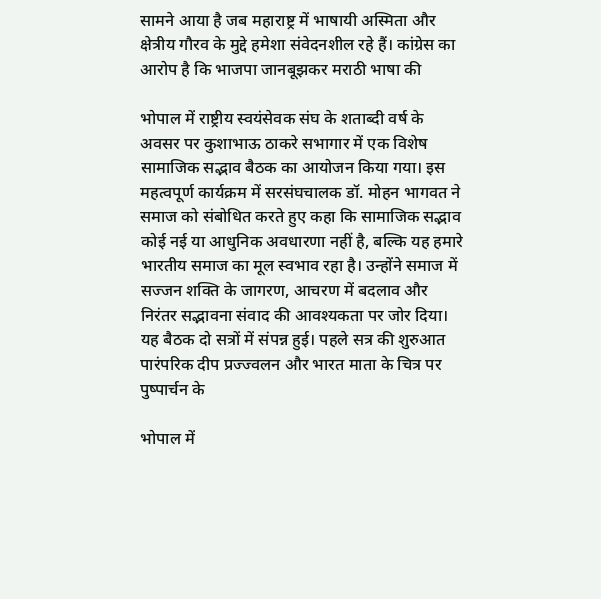सामने आया है जब महाराष्ट्र में भाषायी अस्मिता और क्षेत्रीय गौरव के मुद्दे हमेशा संवेदनशील रहे हैं। कांग्रेस का आरोप है कि भाजपा जानबूझकर मराठी भाषा की

भोपाल में राष्ट्रीय स्वयंसेवक संघ के शताब्दी वर्ष के अवसर पर कुशाभाऊ ठाकरे सभागार में एक विशेष सामाजिक सद्भाव बैठक का आयोजन किया गया। इस महत्वपूर्ण कार्यक्रम में सरसंघचालक डॉ. मोहन भागवत ने समाज को संबोधित करते हुए कहा कि सामाजिक सद्भाव कोई नई या आधुनिक अवधारणा नहीं है, बल्कि यह हमारे भारतीय समाज का मूल स्वभाव रहा है। उन्होंने समाज में सज्जन शक्ति के जागरण, आचरण में बदलाव और निरंतर सद्भावना संवाद की आवश्यकता पर जोर दिया। यह बैठक दो सत्रों में संपन्न हुई। पहले सत्र की शुरुआत पारंपरिक दीप प्रज्ज्वलन और भारत माता के चित्र पर पुष्पार्चन के

भोपाल में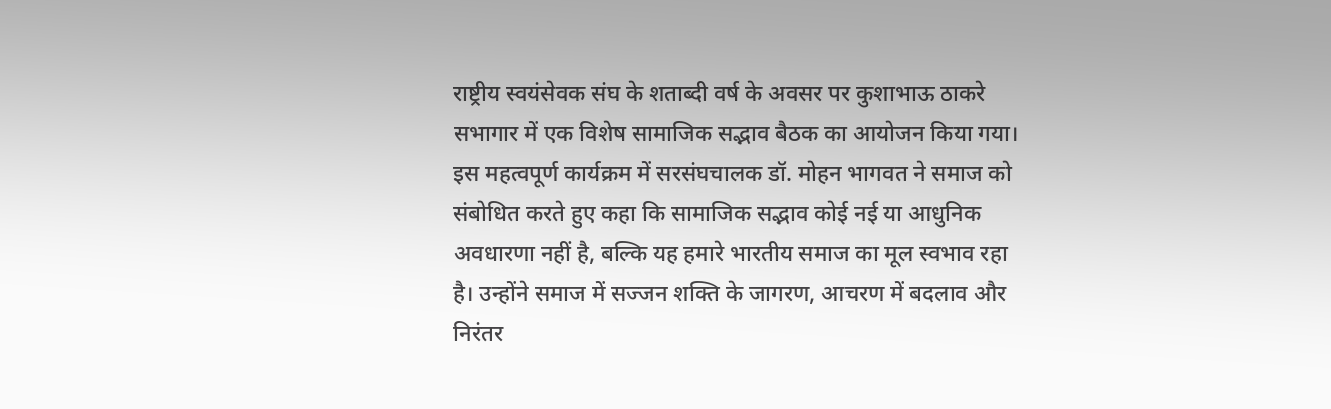राष्ट्रीय स्वयंसेवक संघ के शताब्दी वर्ष के अवसर पर कुशाभाऊ ठाकरे सभागार में एक विशेष सामाजिक सद्भाव बैठक का आयोजन किया गया। इस महत्वपूर्ण कार्यक्रम में सरसंघचालक डॉ. मोहन भागवत ने समाज को संबोधित करते हुए कहा कि सामाजिक सद्भाव कोई नई या आधुनिक अवधारणा नहीं है, बल्कि यह हमारे भारतीय समाज का मूल स्वभाव रहा है। उन्होंने समाज में सज्जन शक्ति के जागरण, आचरण में बदलाव और निरंतर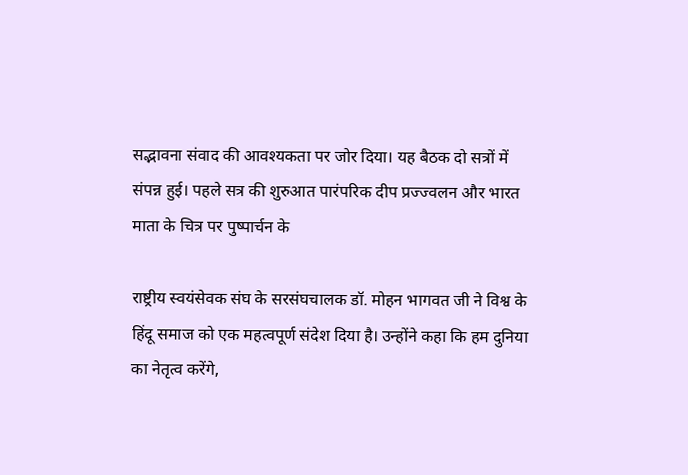सद्भावना संवाद की आवश्यकता पर जोर दिया। यह बैठक दो सत्रों में संपन्न हुई। पहले सत्र की शुरुआत पारंपरिक दीप प्रज्ज्वलन और भारत माता के चित्र पर पुष्पार्चन के

राष्ट्रीय स्वयंसेवक संघ के सरसंघचालक डॉ. मोहन भागवत जी ने विश्व के हिंदू समाज को एक महत्वपूर्ण संदेश दिया है। उन्होंने कहा कि हम दुनिया का नेतृत्व करेंगे,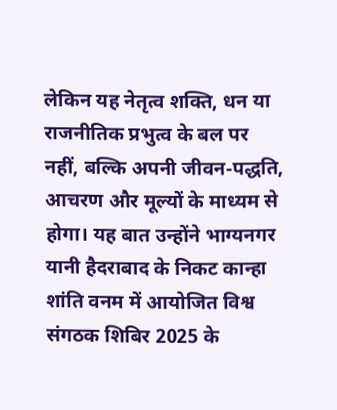लेकिन यह नेतृत्व शक्ति, धन या राजनीतिक प्रभुत्व के बल पर नहीं, बल्कि अपनी जीवन-पद्धति, आचरण और मूल्यों के माध्यम से होगा। यह बात उन्होंने भाग्यनगर यानी हैदराबाद के निकट कान्हा शांति वनम में आयोजित विश्व संगठक शिबिर 2025 के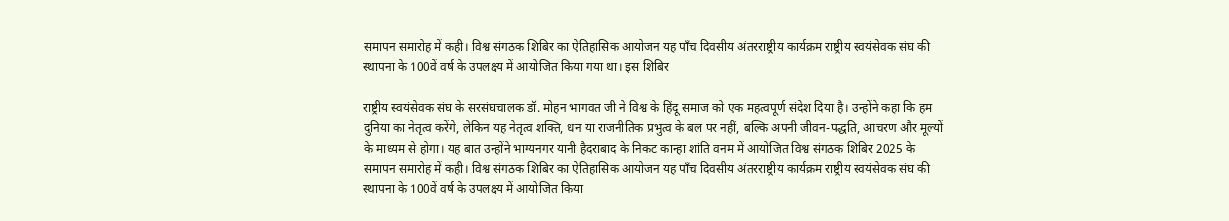समापन समारोह में कही। विश्व संगठक शिबिर का ऐतिहासिक आयोजन यह पाँच दिवसीय अंतरराष्ट्रीय कार्यक्रम राष्ट्रीय स्वयंसेवक संघ की स्थापना के 100वें वर्ष के उपलक्ष्य में आयोजित किया गया था। इस शिबिर

राष्ट्रीय स्वयंसेवक संघ के सरसंघचालक डॉ. मोहन भागवत जी ने विश्व के हिंदू समाज को एक महत्वपूर्ण संदेश दिया है। उन्होंने कहा कि हम दुनिया का नेतृत्व करेंगे, लेकिन यह नेतृत्व शक्ति, धन या राजनीतिक प्रभुत्व के बल पर नहीं, बल्कि अपनी जीवन-पद्धति, आचरण और मूल्यों के माध्यम से होगा। यह बात उन्होंने भाग्यनगर यानी हैदराबाद के निकट कान्हा शांति वनम में आयोजित विश्व संगठक शिबिर 2025 के समापन समारोह में कही। विश्व संगठक शिबिर का ऐतिहासिक आयोजन यह पाँच दिवसीय अंतरराष्ट्रीय कार्यक्रम राष्ट्रीय स्वयंसेवक संघ की स्थापना के 100वें वर्ष के उपलक्ष्य में आयोजित किया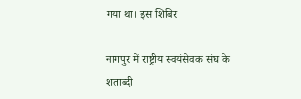गया था। इस शिबिर

नागपुर में राष्ट्रीय स्वयंसेवक संघ के शताब्दी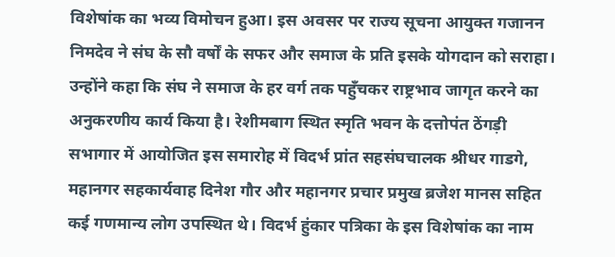विशेषांक का भव्य विमोचन हुआ। इस अवसर पर राज्य सूचना आयुक्त गजानन निमदेव ने संघ के सौ वर्षों के सफर और समाज के प्रति इसके योगदान को सराहा। उन्होंने कहा कि संघ ने समाज के हर वर्ग तक पहुँचकर राष्ट्रभाव जागृत करने का अनुकरणीय कार्य किया है। रेशीमबाग स्थित स्मृति भवन के दत्तोपंत ठेंगड़ी सभागार में आयोजित इस समारोह में विदर्भ प्रांत सहसंघचालक श्रीधर गाडगे, महानगर सहकार्यवाह दिनेश गौर और महानगर प्रचार प्रमुख ब्रजेश मानस सहित कई गणमान्य लोग उपस्थित थे। विदर्भ हुंकार पत्रिका के इस विशेषांक का नाम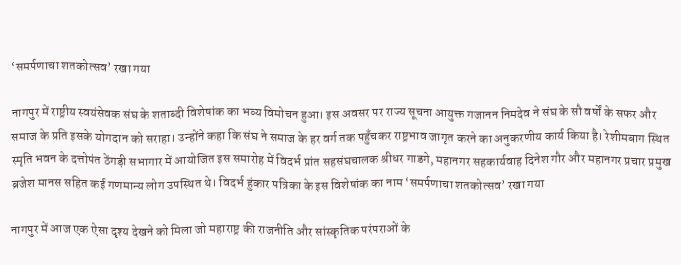‘समर्पणाचा शतकोत्सव’ रखा गया

नागपुर में राष्ट्रीय स्वयंसेवक संघ के शताब्दी विशेषांक का भव्य विमोचन हुआ। इस अवसर पर राज्य सूचना आयुक्त गजानन निमदेव ने संघ के सौ वर्षों के सफर और समाज के प्रति इसके योगदान को सराहा। उन्होंने कहा कि संघ ने समाज के हर वर्ग तक पहुँचकर राष्ट्रभाव जागृत करने का अनुकरणीय कार्य किया है। रेशीमबाग स्थित स्मृति भवन के दत्तोपंत ठेंगड़ी सभागार में आयोजित इस समारोह में विदर्भ प्रांत सहसंघचालक श्रीधर गाडगे, महानगर सहकार्यवाह दिनेश गौर और महानगर प्रचार प्रमुख ब्रजेश मानस सहित कई गणमान्य लोग उपस्थित थे। विदर्भ हुंकार पत्रिका के इस विशेषांक का नाम ‘समर्पणाचा शतकोत्सव’ रखा गया

नागपुर में आज एक ऐसा दृश्य देखने को मिला जो महाराष्ट्र की राजनीति और सांस्कृतिक परंपराओं के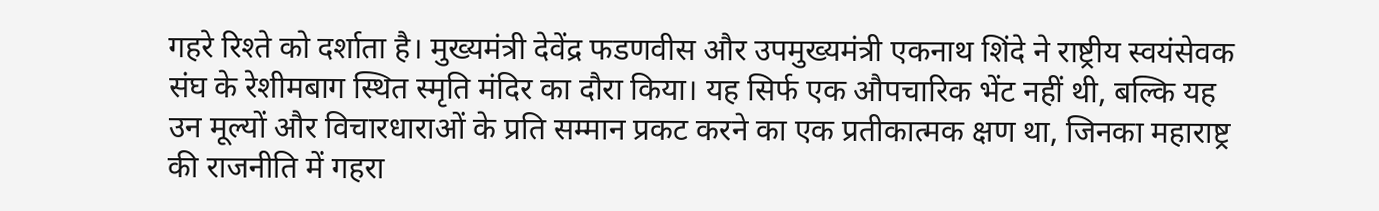गहरे रिश्ते को दर्शाता है। मुख्यमंत्री देवेंद्र फडणवीस और उपमुख्यमंत्री एकनाथ शिंदे ने राष्ट्रीय स्वयंसेवक संघ के रेशीमबाग स्थित स्मृति मंदिर का दौरा किया। यह सिर्फ एक औपचारिक भेंट नहीं थी, बल्कि यह उन मूल्यों और विचारधाराओं के प्रति सम्मान प्रकट करने का एक प्रतीकात्मक क्षण था, जिनका महाराष्ट्र की राजनीति में गहरा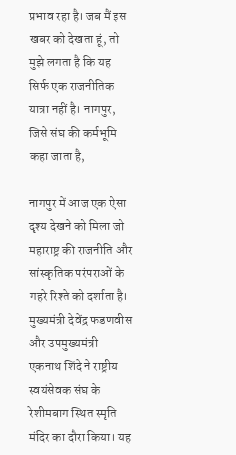प्रभाव रहा है। जब मैं इस खबर को देखता हूं, तो मुझे लगता है कि यह सिर्फ एक राजनीतिक यात्रा नहीं है। नागपुर, जिसे संघ की कर्मभूमि कहा जाता है,

नागपुर में आज एक ऐसा दृश्य देखने को मिला जो महाराष्ट्र की राजनीति और सांस्कृतिक परंपराओं के गहरे रिश्ते को दर्शाता है। मुख्यमंत्री देवेंद्र फडणवीस और उपमुख्यमंत्री एकनाथ शिंदे ने राष्ट्रीय स्वयंसेवक संघ के रेशीमबाग स्थित स्मृति मंदिर का दौरा किया। यह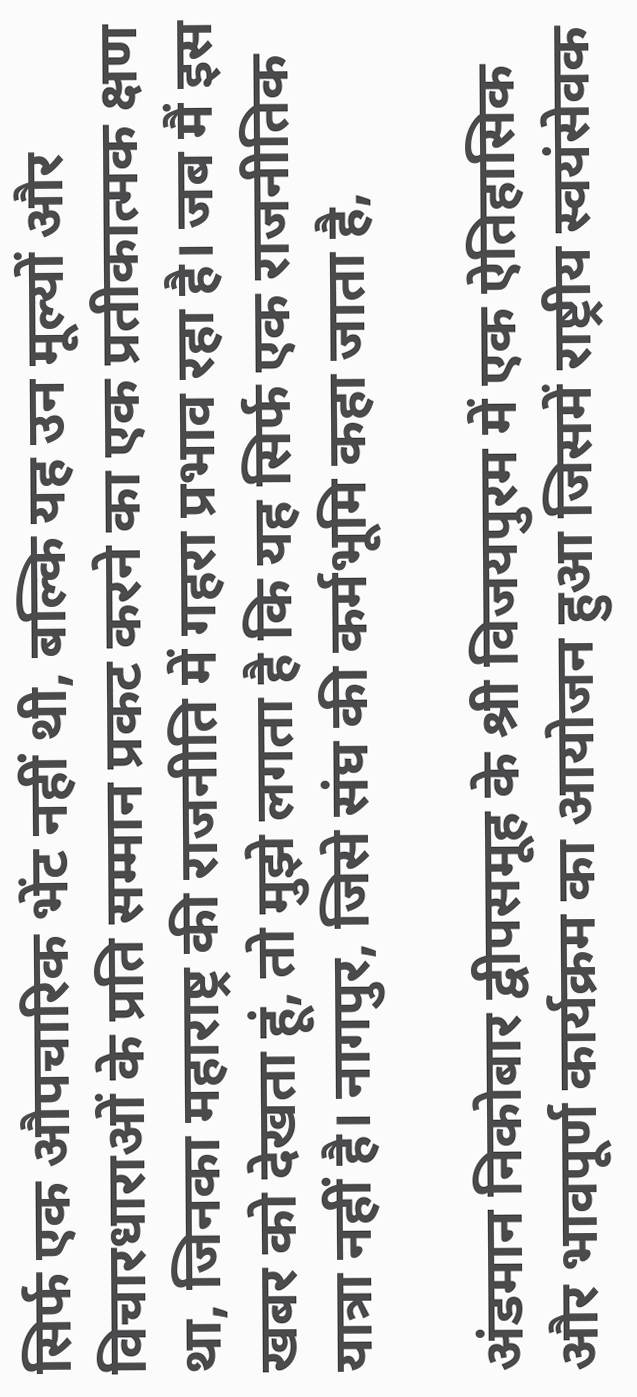सिर्फ एक औपचारिक भेंट नहीं थी, बल्कि यह उन मूल्यों और विचारधाराओं के प्रति सम्मान प्रकट करने का एक प्रतीकात्मक क्षण था, जिनका महाराष्ट्र की राजनीति में गहरा प्रभाव रहा है। जब मैं इस खबर को देखता हूं, तो मुझे लगता है कि यह सिर्फ एक राजनीतिक यात्रा नहीं है। नागपुर, जिसे संघ की कर्मभूमि कहा जाता है,

अंडमान निकोबार द्वीपसमूह के श्री विजयपुरम में एक ऐतिहासिक और भावपूर्ण कार्यक्रम का आयोजन हुआ जिसमें राष्ट्रीय स्वयंसेवक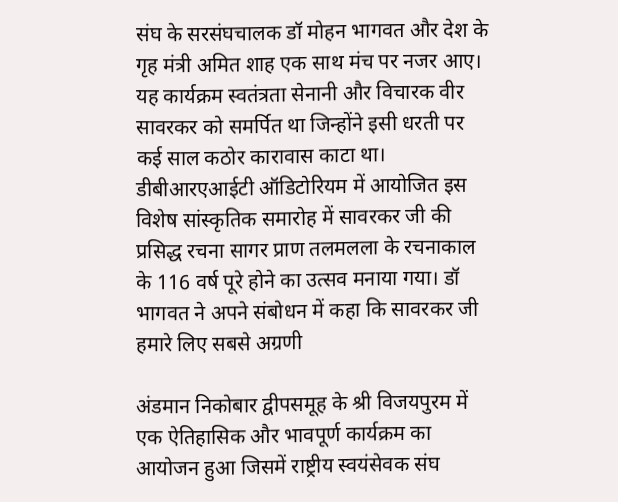संघ के सरसंघचालक डॉ मोहन भागवत और देश के गृह मंत्री अमित शाह एक साथ मंच पर नजर आए। यह कार्यक्रम स्वतंत्रता सेनानी और विचारक वीर सावरकर को समर्पित था जिन्होंने इसी धरती पर कई साल कठोर कारावास काटा था। डीबीआरएआईटी ऑडिटोरियम में आयोजित इस विशेष सांस्कृतिक समारोह में सावरकर जी की प्रसिद्ध रचना सागर प्राण तलमलला के रचनाकाल के 116 वर्ष पूरे होने का उत्सव मनाया गया। डॉ भागवत ने अपने संबोधन में कहा कि सावरकर जी हमारे लिए सबसे अग्रणी

अंडमान निकोबार द्वीपसमूह के श्री विजयपुरम में एक ऐतिहासिक और भावपूर्ण कार्यक्रम का आयोजन हुआ जिसमें राष्ट्रीय स्वयंसेवक संघ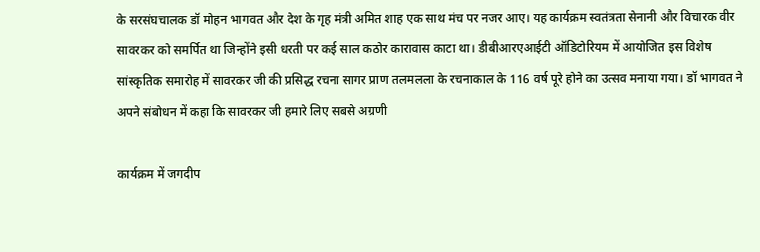के सरसंघचालक डॉ मोहन भागवत और देश के गृह मंत्री अमित शाह एक साथ मंच पर नजर आए। यह कार्यक्रम स्वतंत्रता सेनानी और विचारक वीर सावरकर को समर्पित था जिन्होंने इसी धरती पर कई साल कठोर कारावास काटा था। डीबीआरएआईटी ऑडिटोरियम में आयोजित इस विशेष सांस्कृतिक समारोह में सावरकर जी की प्रसिद्ध रचना सागर प्राण तलमलला के रचनाकाल के 116 वर्ष पूरे होने का उत्सव मनाया गया। डॉ भागवत ने अपने संबोधन में कहा कि सावरकर जी हमारे लिए सबसे अग्रणी

कार्यक्रम में जगदीप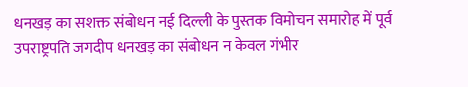धनखड़ का सशक्त संबोधन नई दिल्ली के पुस्तक विमोचन समारोह में पूर्व उपराष्ट्रपति जगदीप धनखड़ का संबोधन न केवल गंभीर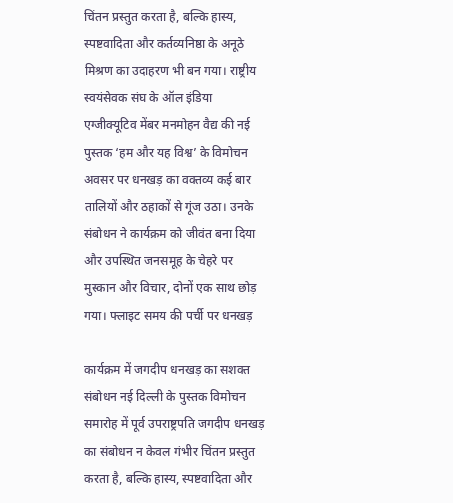चिंतन प्रस्तुत करता है, बल्कि हास्य, स्पष्टवादिता और कर्तव्यनिष्ठा के अनूठे मिश्रण का उदाहरण भी बन गया। राष्ट्रीय स्वयंसेवक संघ के ऑल इंडिया एग्जीक्यूटिव मेंबर मनमोहन वैद्य की नई पुस्तक ‘हम और यह विश्व’ के विमोचन अवसर पर धनखड़ का वक्तव्य कई बार तालियों और ठहाकों से गूंज उठा। उनके संबोधन ने कार्यक्रम को जीवंत बना दिया और उपस्थित जनसमूह के चेहरे पर मुस्कान और विचार, दोनों एक साथ छोड़ गया। फ्लाइट समय की पर्ची पर धनखड़

कार्यक्रम में जगदीप धनखड़ का सशक्त संबोधन नई दिल्ली के पुस्तक विमोचन समारोह में पूर्व उपराष्ट्रपति जगदीप धनखड़ का संबोधन न केवल गंभीर चिंतन प्रस्तुत करता है, बल्कि हास्य, स्पष्टवादिता और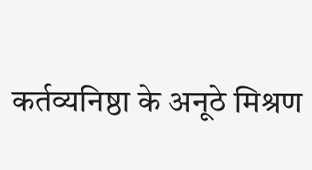कर्तव्यनिष्ठा के अनूठे मिश्रण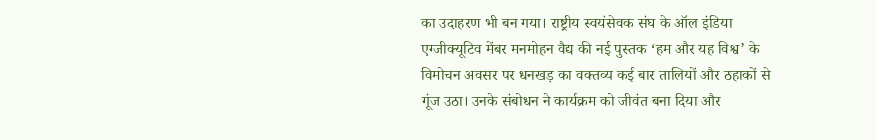का उदाहरण भी बन गया। राष्ट्रीय स्वयंसेवक संघ के ऑल इंडिया एग्जीक्यूटिव मेंबर मनमोहन वैद्य की नई पुस्तक ‘हम और यह विश्व’ के विमोचन अवसर पर धनखड़ का वक्तव्य कई बार तालियों और ठहाकों से गूंज उठा। उनके संबोधन ने कार्यक्रम को जीवंत बना दिया और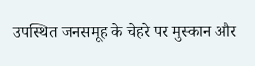उपस्थित जनसमूह के चेहरे पर मुस्कान और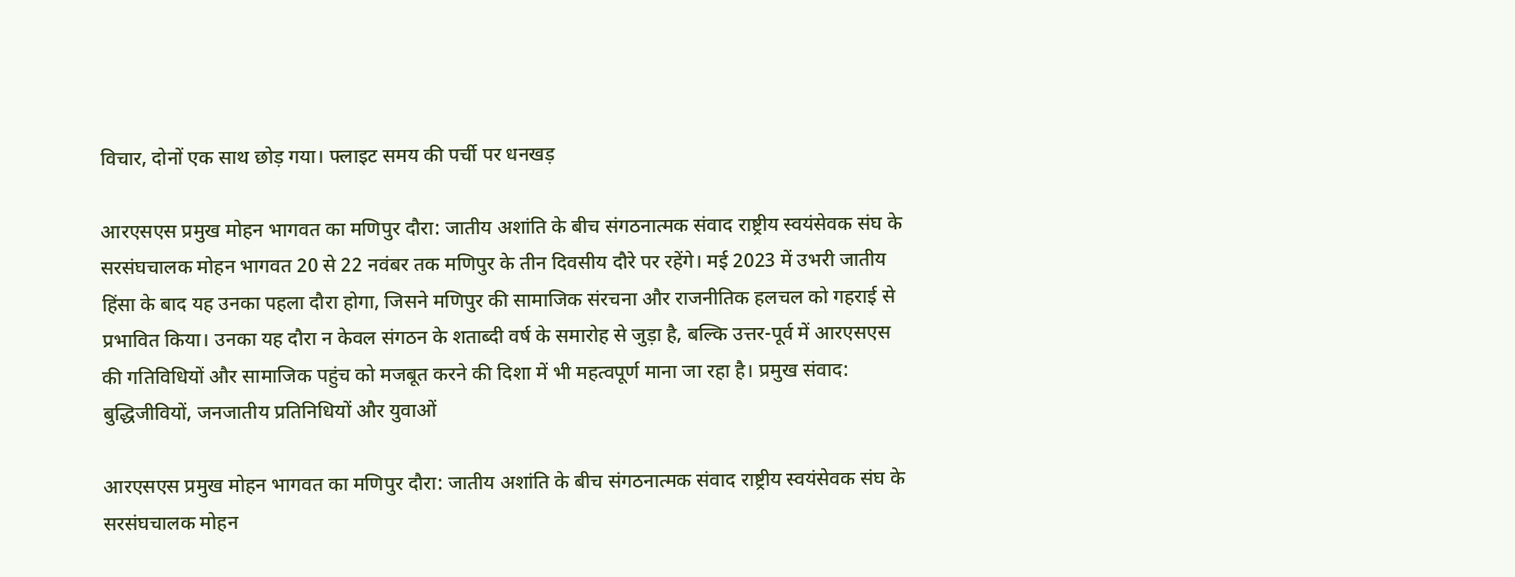विचार, दोनों एक साथ छोड़ गया। फ्लाइट समय की पर्ची पर धनखड़

आरएसएस प्रमुख मोहन भागवत का मणिपुर दौरा: जातीय अशांति के बीच संगठनात्मक संवाद राष्ट्रीय स्वयंसेवक संघ के सरसंघचालक मोहन भागवत 20 से 22 नवंबर तक मणिपुर के तीन दिवसीय दौरे पर रहेंगे। मई 2023 में उभरी जातीय हिंसा के बाद यह उनका पहला दौरा होगा, जिसने मणिपुर की सामाजिक संरचना और राजनीतिक हलचल को गहराई से प्रभावित किया। उनका यह दौरा न केवल संगठन के शताब्दी वर्ष के समारोह से जुड़ा है, बल्कि उत्तर-पूर्व में आरएसएस की गतिविधियों और सामाजिक पहुंच को मजबूत करने की दिशा में भी महत्वपूर्ण माना जा रहा है। प्रमुख संवाद: बुद्धिजीवियों, जनजातीय प्रतिनिधियों और युवाओं

आरएसएस प्रमुख मोहन भागवत का मणिपुर दौरा: जातीय अशांति के बीच संगठनात्मक संवाद राष्ट्रीय स्वयंसेवक संघ के सरसंघचालक मोहन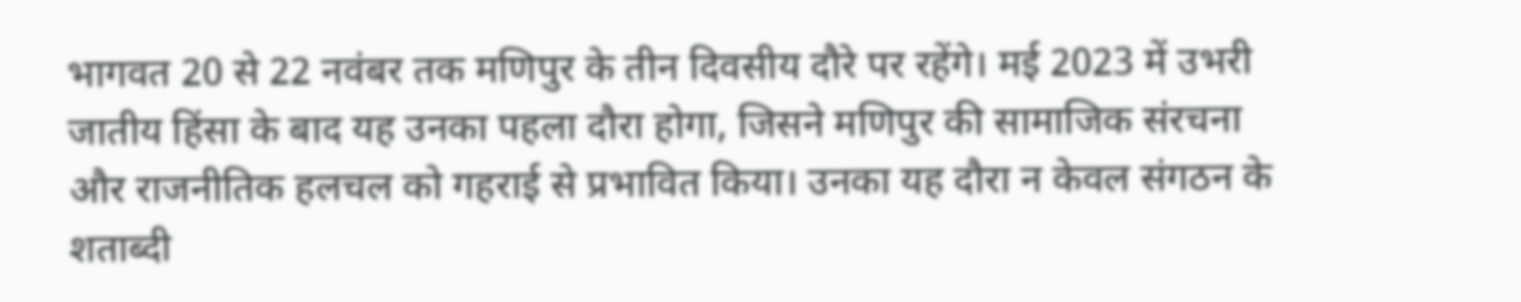भागवत 20 से 22 नवंबर तक मणिपुर के तीन दिवसीय दौरे पर रहेंगे। मई 2023 में उभरी जातीय हिंसा के बाद यह उनका पहला दौरा होगा, जिसने मणिपुर की सामाजिक संरचना और राजनीतिक हलचल को गहराई से प्रभावित किया। उनका यह दौरा न केवल संगठन के शताब्दी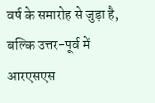वर्ष के समारोह से जुड़ा है, बल्कि उत्तर-पूर्व में आरएसएस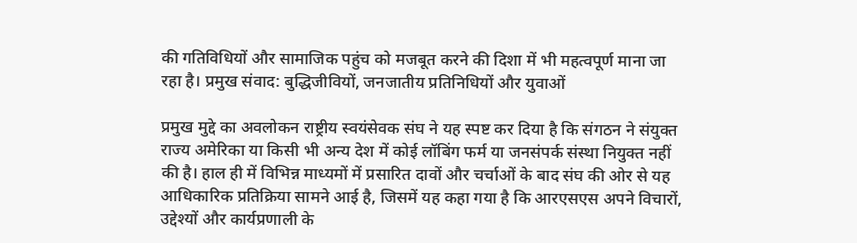की गतिविधियों और सामाजिक पहुंच को मजबूत करने की दिशा में भी महत्वपूर्ण माना जा रहा है। प्रमुख संवाद: बुद्धिजीवियों, जनजातीय प्रतिनिधियों और युवाओं

प्रमुख मुद्दे का अवलोकन राष्ट्रीय स्वयंसेवक संघ ने यह स्पष्ट कर दिया है कि संगठन ने संयुक्त राज्य अमेरिका या किसी भी अन्य देश में कोई लॉबिंग फर्म या जनसंपर्क संस्था नियुक्त नहीं की है। हाल ही में विभिन्न माध्यमों में प्रसारित दावों और चर्चाओं के बाद संघ की ओर से यह आधिकारिक प्रतिक्रिया सामने आई है, जिसमें यह कहा गया है कि आरएसएस अपने विचारों, उद्देश्यों और कार्यप्रणाली के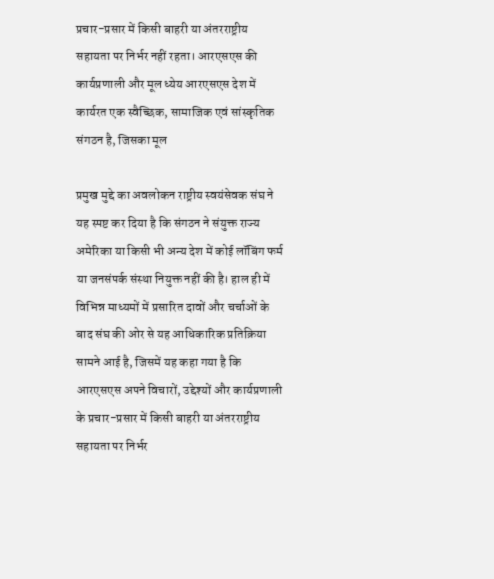प्रचार-प्रसार में किसी बाहरी या अंतरराष्ट्रीय सहायता पर निर्भर नहीं रहता। आरएसएस की कार्यप्रणाली और मूल ध्येय आरएसएस देश में कार्यरत एक स्वैच्छिक, सामाजिक एवं सांस्कृतिक संगठन है, जिसका मूल

प्रमुख मुद्दे का अवलोकन राष्ट्रीय स्वयंसेवक संघ ने यह स्पष्ट कर दिया है कि संगठन ने संयुक्त राज्य अमेरिका या किसी भी अन्य देश में कोई लॉबिंग फर्म या जनसंपर्क संस्था नियुक्त नहीं की है। हाल ही में विभिन्न माध्यमों में प्रसारित दावों और चर्चाओं के बाद संघ की ओर से यह आधिकारिक प्रतिक्रिया सामने आई है, जिसमें यह कहा गया है कि आरएसएस अपने विचारों, उद्देश्यों और कार्यप्रणाली के प्रचार-प्रसार में किसी बाहरी या अंतरराष्ट्रीय सहायता पर निर्भर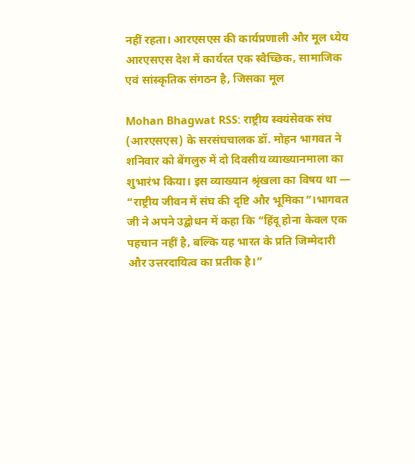नहीं रहता। आरएसएस की कार्यप्रणाली और मूल ध्येय आरएसएस देश में कार्यरत एक स्वैच्छिक, सामाजिक एवं सांस्कृतिक संगठन है, जिसका मूल

Mohan Bhagwat RSS: राष्ट्रीय स्वयंसेवक संघ (आरएसएस) के सरसंघचालक डॉ. मोहन भागवत ने शनिवार को बेंगलुरु में दो दिवसीय व्याख्यानमाला का शुभारंभ किया। इस व्याख्यान श्रृंखला का विषय था — “राष्ट्रीय जीवन में संघ की दृष्टि और भूमिका”।भागवत जी ने अपने उद्बोधन में कहा कि “हिंदू होना केवल एक पहचान नहीं है, बल्कि यह भारत के प्रति जिम्मेदारी और उत्तरदायित्व का प्रतीक है।”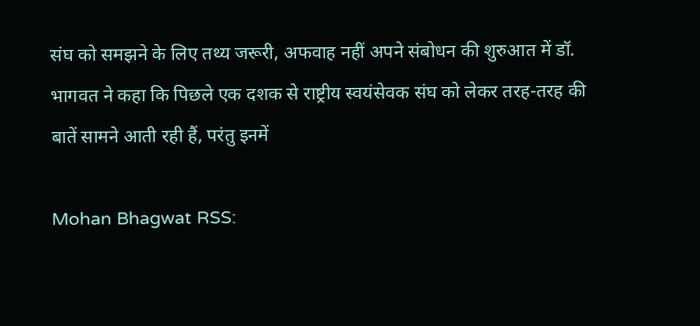संघ को समझने के लिए तथ्य जरूरी, अफवाह नहीं अपने संबोधन की शुरुआत में डॉ. भागवत ने कहा कि पिछले एक दशक से राष्ट्रीय स्वयंसेवक संघ को लेकर तरह-तरह की बातें सामने आती रही हैं, परंतु इनमें

Mohan Bhagwat RSS: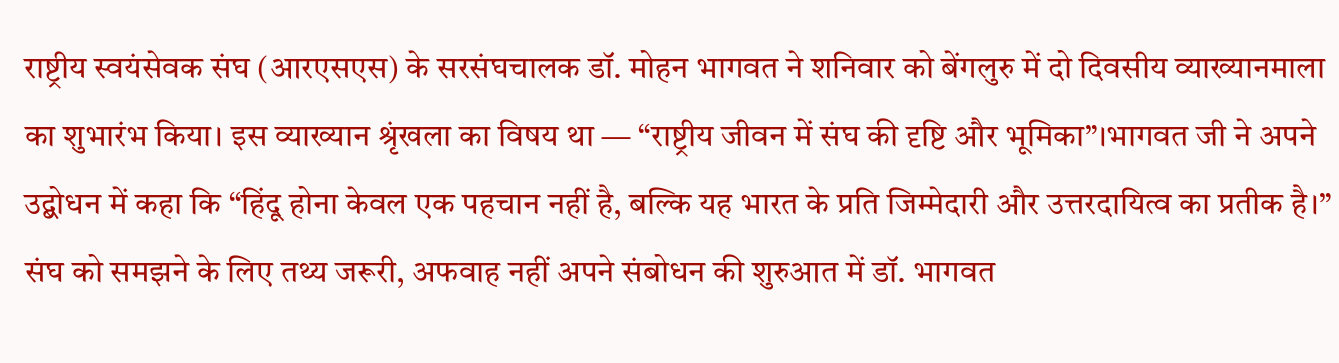राष्ट्रीय स्वयंसेवक संघ (आरएसएस) के सरसंघचालक डॉ. मोहन भागवत ने शनिवार को बेंगलुरु में दो दिवसीय व्याख्यानमाला का शुभारंभ किया। इस व्याख्यान श्रृंखला का विषय था — “राष्ट्रीय जीवन में संघ की दृष्टि और भूमिका”।भागवत जी ने अपने उद्बोधन में कहा कि “हिंदू होना केवल एक पहचान नहीं है, बल्कि यह भारत के प्रति जिम्मेदारी और उत्तरदायित्व का प्रतीक है।” संघ को समझने के लिए तथ्य जरूरी, अफवाह नहीं अपने संबोधन की शुरुआत में डॉ. भागवत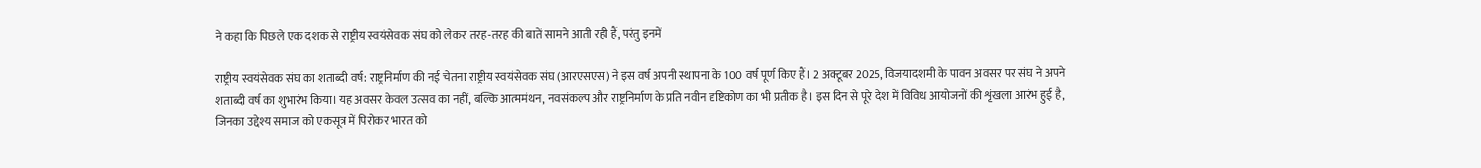ने कहा कि पिछले एक दशक से राष्ट्रीय स्वयंसेवक संघ को लेकर तरह-तरह की बातें सामने आती रही हैं, परंतु इनमें

राष्ट्रीय स्वयंसेवक संघ का शताब्दी वर्ष: राष्ट्रनिर्माण की नई चेतना राष्ट्रीय स्वयंसेवक संघ (आरएसएस) ने इस वर्ष अपनी स्थापना के 100 वर्ष पूर्ण किए हैं। 2 अक्टूबर 2025, विजयादशमी के पावन अवसर पर संघ ने अपने शताब्दी वर्ष का शुभारंभ किया। यह अवसर केवल उत्सव का नहीं, बल्कि आत्ममंथन, नवसंकल्प और राष्ट्रनिर्माण के प्रति नवीन दृष्टिकोण का भी प्रतीक है। इस दिन से पूरे देश में विविध आयोजनों की शृंखला आरंभ हुई है, जिनका उद्देश्य समाज को एकसूत्र में पिरोकर भारत को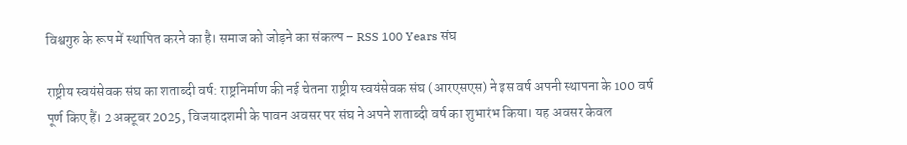विश्वगुरु के रूप में स्थापित करने का है। समाज को जोड़ने का संकल्प – RSS 100 Years संघ

राष्ट्रीय स्वयंसेवक संघ का शताब्दी वर्ष: राष्ट्रनिर्माण की नई चेतना राष्ट्रीय स्वयंसेवक संघ (आरएसएस) ने इस वर्ष अपनी स्थापना के 100 वर्ष पूर्ण किए हैं। 2 अक्टूबर 2025, विजयादशमी के पावन अवसर पर संघ ने अपने शताब्दी वर्ष का शुभारंभ किया। यह अवसर केवल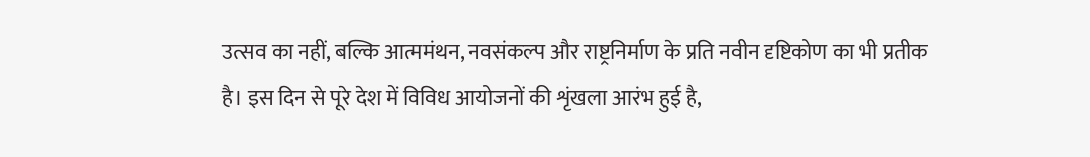उत्सव का नहीं, बल्कि आत्ममंथन, नवसंकल्प और राष्ट्रनिर्माण के प्रति नवीन दृष्टिकोण का भी प्रतीक है। इस दिन से पूरे देश में विविध आयोजनों की शृंखला आरंभ हुई है,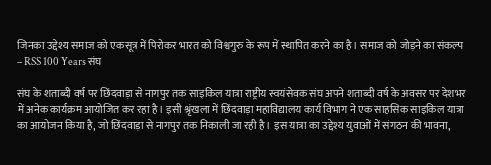जिनका उद्देश्य समाज को एकसूत्र में पिरोकर भारत को विश्वगुरु के रूप में स्थापित करने का है। समाज को जोड़ने का संकल्प – RSS 100 Years संघ

संघ के शताब्दी वर्ष पर छिंदवाड़ा से नागपुर तक साइकिल यात्रा राष्ट्रीय स्वयंसेवक संघ अपने शताब्दी वर्ष के अवसर पर देशभर में अनेक कार्यक्रम आयोजित कर रहा है। इसी श्रृंखला में छिंदवाड़ा महाविद्यालय कार्य विभाग ने एक साहसिक साइकिल यात्रा का आयोजन किया है, जो छिंदवाड़ा से नागपुर तक निकाली जा रही है। इस यात्रा का उद्देश्य युवाओं में संगठन की भावना,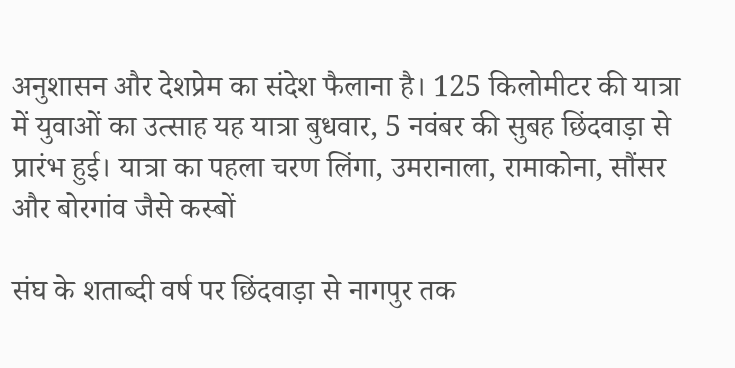अनुशासन और देशप्रेम का संदेश फैलाना है। 125 किलोमीटर की यात्रा में युवाओं का उत्साह यह यात्रा बुधवार, 5 नवंबर की सुबह छिंदवाड़ा से प्रारंभ हुई। यात्रा का पहला चरण लिंगा, उमरानाला, रामाकोना, सौंसर और बोरगांव जैसे कस्बों

संघ के शताब्दी वर्ष पर छिंदवाड़ा से नागपुर तक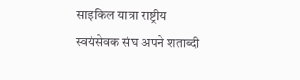साइकिल यात्रा राष्ट्रीय स्वयंसेवक संघ अपने शताब्दी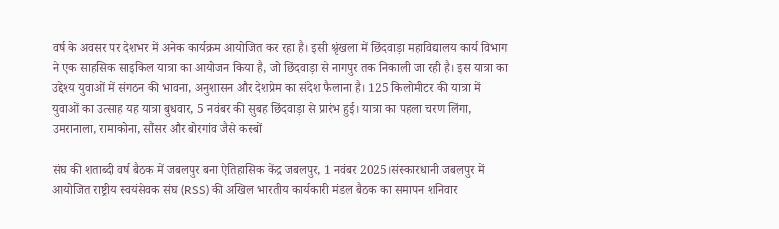वर्ष के अवसर पर देशभर में अनेक कार्यक्रम आयोजित कर रहा है। इसी श्रृंखला में छिंदवाड़ा महाविद्यालय कार्य विभाग ने एक साहसिक साइकिल यात्रा का आयोजन किया है, जो छिंदवाड़ा से नागपुर तक निकाली जा रही है। इस यात्रा का उद्देश्य युवाओं में संगठन की भावना, अनुशासन और देशप्रेम का संदेश फैलाना है। 125 किलोमीटर की यात्रा में युवाओं का उत्साह यह यात्रा बुधवार, 5 नवंबर की सुबह छिंदवाड़ा से प्रारंभ हुई। यात्रा का पहला चरण लिंगा, उमरानाला, रामाकोना, सौंसर और बोरगांव जैसे कस्बों

संघ की शताब्दी वर्ष बैठक में जबलपुर बना ऐतिहासिक केंद्र जबलपुर, 1 नवंबर 2025।संस्कारधानी जबलपुर में आयोजित राष्ट्रीय स्वयंसेवक संघ (RSS) की अखिल भारतीय कार्यकारी मंडल बैठक का समापन शनिवार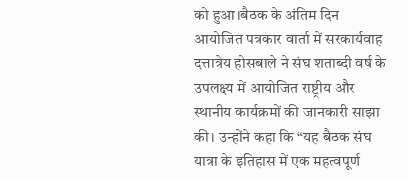को हुआ।बैठक के अंतिम दिन आयोजित पत्रकार वार्ता में सरकार्यवाह दत्तात्रेय होसबाले ने संघ शताब्दी वर्ष के उपलक्ष्य में आयोजित राष्ट्रीय और स्थानीय कार्यक्रमों की जानकारी साझा की। उन्होंने कहा कि “यह बैठक संघ यात्रा के इतिहास में एक महत्वपूर्ण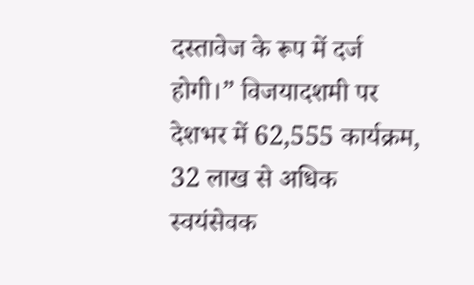दस्तावेज के रूप में दर्ज होगी।” विजयादशमी पर देशभर में 62,555 कार्यक्रम, 32 लाख से अधिक स्वयंसेवक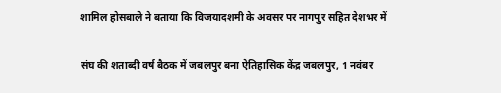शामिल होसबाले ने बताया कि विजयादशमी के अवसर पर नागपुर सहित देशभर में

संघ की शताब्दी वर्ष बैठक में जबलपुर बना ऐतिहासिक केंद्र जबलपुर, 1 नवंबर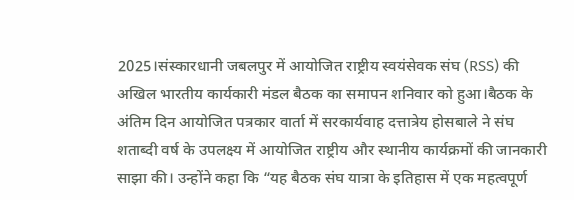2025।संस्कारधानी जबलपुर में आयोजित राष्ट्रीय स्वयंसेवक संघ (RSS) की अखिल भारतीय कार्यकारी मंडल बैठक का समापन शनिवार को हुआ।बैठक के अंतिम दिन आयोजित पत्रकार वार्ता में सरकार्यवाह दत्तात्रेय होसबाले ने संघ शताब्दी वर्ष के उपलक्ष्य में आयोजित राष्ट्रीय और स्थानीय कार्यक्रमों की जानकारी साझा की। उन्होंने कहा कि “यह बैठक संघ यात्रा के इतिहास में एक महत्वपूर्ण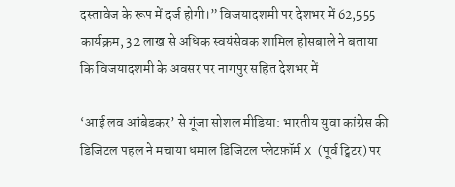दस्तावेज के रूप में दर्ज होगी।” विजयादशमी पर देशभर में 62,555 कार्यक्रम, 32 लाख से अधिक स्वयंसेवक शामिल होसबाले ने बताया कि विजयादशमी के अवसर पर नागपुर सहित देशभर में

‘आई लव आंबेडकर’ से गूंजा सोशल मीडिया: भारतीय युवा कांग्रेस की डिजिटल पहल ने मचाया धमाल डिजिटल प्लेटफ़ॉर्म X (पूर्व ट्विटर) पर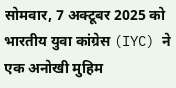सोमवार, 7 अक्टूबर 2025 को भारतीय युवा कांग्रेस (IYC) ने एक अनोखी मुहिम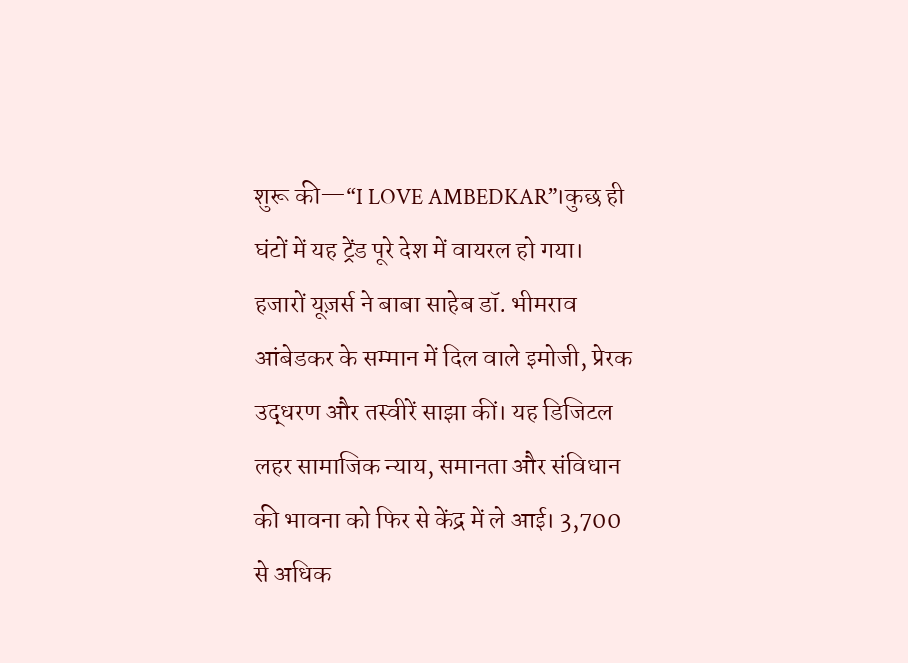शुरू की—“I LOVE AMBEDKAR”।कुछ ही घंटों में यह ट्रेंड पूरे देश में वायरल हो गया। हजारों यूज़र्स ने बाबा साहेब डॉ. भीमराव आंबेडकर के सम्मान में दिल वाले इमोजी, प्रेरक उद्धरण और तस्वीरें साझा कीं। यह डिजिटल लहर सामाजिक न्याय, समानता और संविधान की भावना को फिर से केंद्र में ले आई। 3,700 से अधिक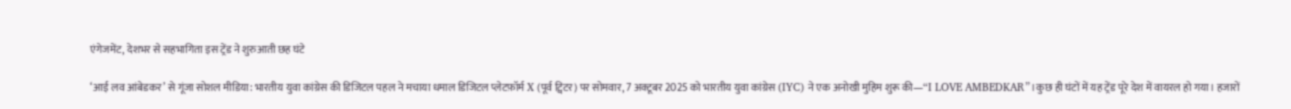एंगेजमेंट, देशभर से सहभागिता इस ट्रेंड ने शुरुआती छह घंटे

‘आई लव आंबेडकर’ से गूंजा सोशल मीडिया: भारतीय युवा कांग्रेस की डिजिटल पहल ने मचाया धमाल डिजिटल प्लेटफ़ॉर्म X (पूर्व ट्विटर) पर सोमवार, 7 अक्टूबर 2025 को भारतीय युवा कांग्रेस (IYC) ने एक अनोखी मुहिम शुरू की—“I LOVE AMBEDKAR”।कुछ ही घंटों में यह ट्रेंड पूरे देश में वायरल हो गया। हजारों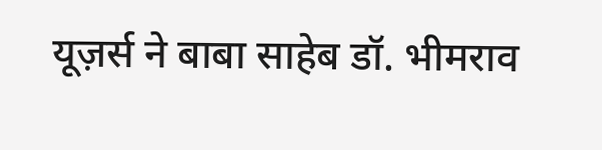यूज़र्स ने बाबा साहेब डॉ. भीमराव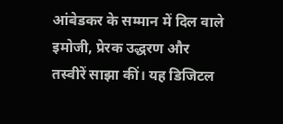आंबेडकर के सम्मान में दिल वाले इमोजी, प्रेरक उद्धरण और तस्वीरें साझा कीं। यह डिजिटल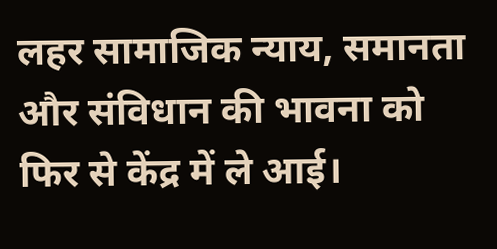लहर सामाजिक न्याय, समानता और संविधान की भावना को फिर से केंद्र में ले आई।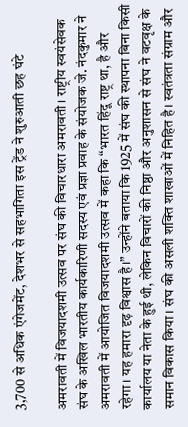3,700 से अधिक एंगेजमेंट, देशभर से सहभागिता इस ट्रेंड ने शुरुआती छह घंटे

अमरावती में विजयादशमी उत्सव पर संघ की विचारधारा अमरावती। राष्ट्रीय स्वयंसेवक संघ के अखिल भारतीय कार्यकारिणी सदस्य एवं प्रज्ञा प्रवाह के संयोजक जे. नंदकुमार ने अमरावती में आयोजित विजयादशमी उत्सव में कहा कि “भारत हिंदू राष्ट्र था, है और रहेगा। यह हमारा दृढ़ विश्वास है।” उन्होंने बताया कि 1925 में संघ की स्थापना बिना किसी कार्यालय या नेता के हुई थी, लेकिन विचारों की निष्ठा और अनुशासन से संघ ने वटवृक्ष के समान विकास किया। संघ की असली शक्ति शाखाओं में निहित है। स्वतंत्रता संग्राम और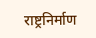राष्ट्रनिर्माण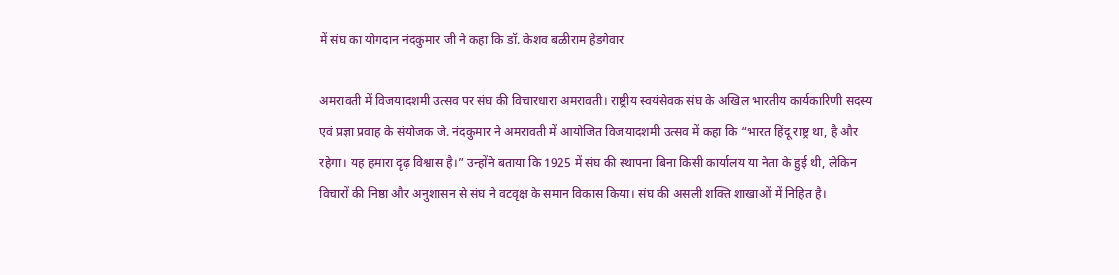में संघ का योगदान नंदकुमार जी ने कहा कि डॉ. केशव बळीराम हेडगेवार

अमरावती में विजयादशमी उत्सव पर संघ की विचारधारा अमरावती। राष्ट्रीय स्वयंसेवक संघ के अखिल भारतीय कार्यकारिणी सदस्य एवं प्रज्ञा प्रवाह के संयोजक जे. नंदकुमार ने अमरावती में आयोजित विजयादशमी उत्सव में कहा कि “भारत हिंदू राष्ट्र था, है और रहेगा। यह हमारा दृढ़ विश्वास है।” उन्होंने बताया कि 1925 में संघ की स्थापना बिना किसी कार्यालय या नेता के हुई थी, लेकिन विचारों की निष्ठा और अनुशासन से संघ ने वटवृक्ष के समान विकास किया। संघ की असली शक्ति शाखाओं में निहित है।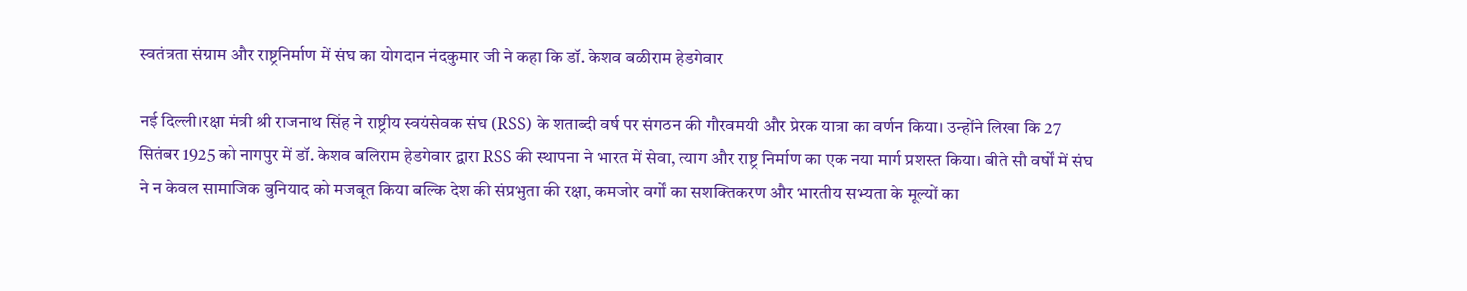स्वतंत्रता संग्राम और राष्ट्रनिर्माण में संघ का योगदान नंदकुमार जी ने कहा कि डॉ. केशव बळीराम हेडगेवार

नई दिल्ली।रक्षा मंत्री श्री राजनाथ सिंह ने राष्ट्रीय स्वयंसेवक संघ (RSS) के शताब्दी वर्ष पर संगठन की गौरवमयी और प्रेरक यात्रा का वर्णन किया। उन्होंने लिखा कि 27 सितंबर 1925 को नागपुर में डॉ. केशव बलिराम हेडगेवार द्वारा RSS की स्थापना ने भारत में सेवा, त्याग और राष्ट्र निर्माण का एक नया मार्ग प्रशस्त किया। बीते सौ वर्षों में संघ ने न केवल सामाजिक बुनियाद को मजबूत किया बल्कि देश की संप्रभुता की रक्षा, कमजोर वर्गों का सशक्तिकरण और भारतीय सभ्यता के मूल्यों का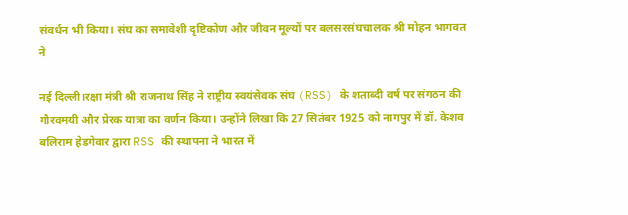संवर्धन भी किया। संघ का समावेशी दृष्टिकोण और जीवन मूल्यों पर बलसरसंघचालक श्री मोहन भागवत ने

नई दिल्ली।रक्षा मंत्री श्री राजनाथ सिंह ने राष्ट्रीय स्वयंसेवक संघ (RSS) के शताब्दी वर्ष पर संगठन की गौरवमयी और प्रेरक यात्रा का वर्णन किया। उन्होंने लिखा कि 27 सितंबर 1925 को नागपुर में डॉ. केशव बलिराम हेडगेवार द्वारा RSS की स्थापना ने भारत में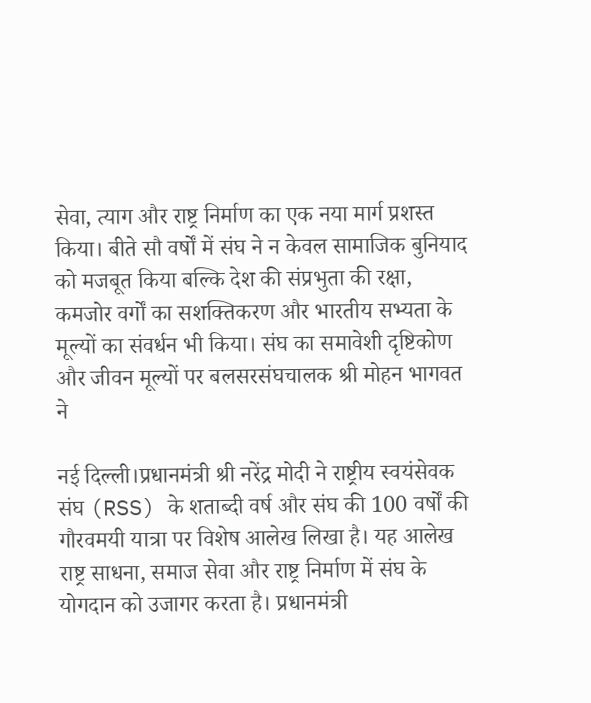सेवा, त्याग और राष्ट्र निर्माण का एक नया मार्ग प्रशस्त किया। बीते सौ वर्षों में संघ ने न केवल सामाजिक बुनियाद को मजबूत किया बल्कि देश की संप्रभुता की रक्षा, कमजोर वर्गों का सशक्तिकरण और भारतीय सभ्यता के मूल्यों का संवर्धन भी किया। संघ का समावेशी दृष्टिकोण और जीवन मूल्यों पर बलसरसंघचालक श्री मोहन भागवत ने

नई दिल्ली।प्रधानमंत्री श्री नरेंद्र मोदी ने राष्ट्रीय स्वयंसेवक संघ (RSS) के शताब्दी वर्ष और संघ की 100 वर्षों की गौरवमयी यात्रा पर विशेष आलेख लिखा है। यह आलेख राष्ट्र साधना, समाज सेवा और राष्ट्र निर्माण में संघ के योगदान को उजागर करता है। प्रधानमंत्री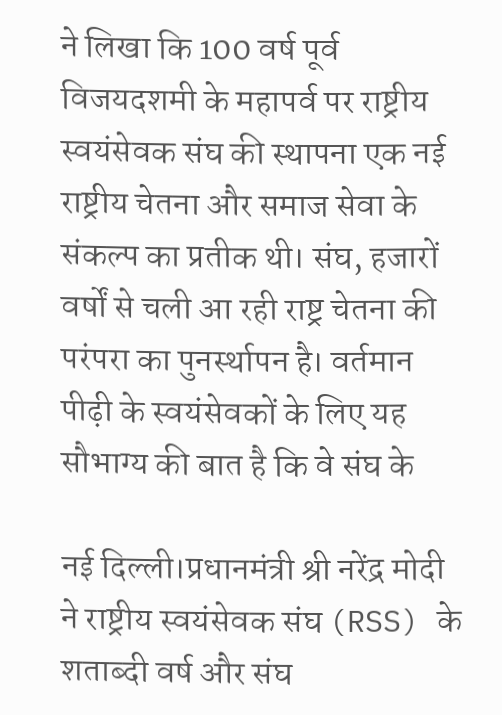ने लिखा कि 100 वर्ष पूर्व विजयदशमी के महापर्व पर राष्ट्रीय स्वयंसेवक संघ की स्थापना एक नई राष्ट्रीय चेतना और समाज सेवा के संकल्प का प्रतीक थी। संघ, हजारों वर्षों से चली आ रही राष्ट्र चेतना की परंपरा का पुनर्स्थापन है। वर्तमान पीढ़ी के स्वयंसेवकों के लिए यह सौभाग्य की बात है कि वे संघ के

नई दिल्ली।प्रधानमंत्री श्री नरेंद्र मोदी ने राष्ट्रीय स्वयंसेवक संघ (RSS) के शताब्दी वर्ष और संघ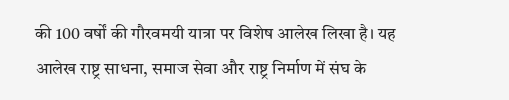की 100 वर्षों की गौरवमयी यात्रा पर विशेष आलेख लिखा है। यह आलेख राष्ट्र साधना, समाज सेवा और राष्ट्र निर्माण में संघ के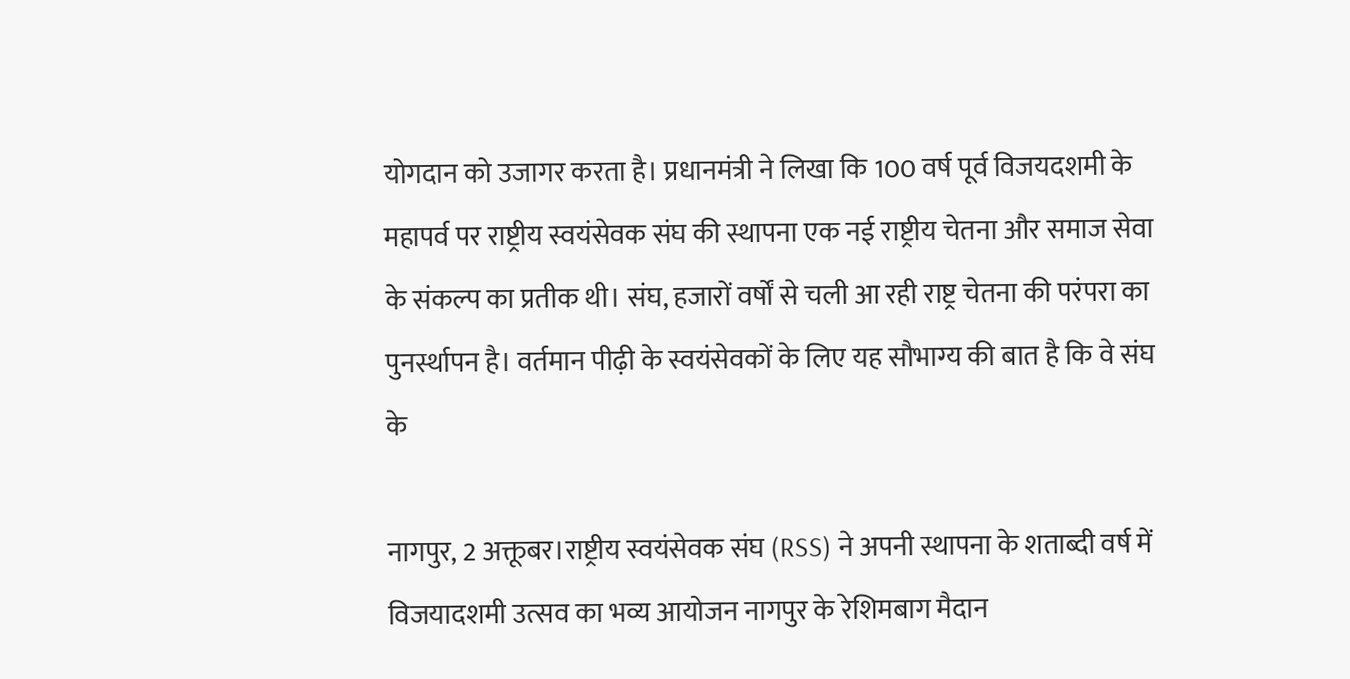योगदान को उजागर करता है। प्रधानमंत्री ने लिखा कि 100 वर्ष पूर्व विजयदशमी के महापर्व पर राष्ट्रीय स्वयंसेवक संघ की स्थापना एक नई राष्ट्रीय चेतना और समाज सेवा के संकल्प का प्रतीक थी। संघ, हजारों वर्षों से चली आ रही राष्ट्र चेतना की परंपरा का पुनर्स्थापन है। वर्तमान पीढ़ी के स्वयंसेवकों के लिए यह सौभाग्य की बात है कि वे संघ के

नागपुर, 2 अक्तूबर।राष्ट्रीय स्वयंसेवक संघ (RSS) ने अपनी स्थापना के शताब्दी वर्ष में विजयादशमी उत्सव का भव्य आयोजन नागपुर के रेशिमबाग मैदान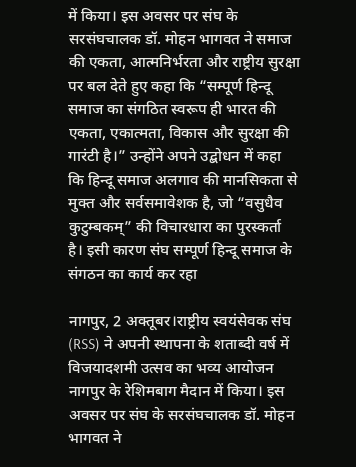में किया। इस अवसर पर संघ के सरसंघचालक डॉ. मोहन भागवत ने समाज की एकता, आत्मनिर्भरता और राष्ट्रीय सुरक्षा पर बल देते हुए कहा कि “सम्पूर्ण हिन्दू समाज का संगठित स्वरूप ही भारत की एकता, एकात्मता, विकास और सुरक्षा की गारंटी है।” उन्होंने अपने उद्बोधन में कहा कि हिन्दू समाज अलगाव की मानसिकता से मुक्त और सर्वसमावेशक है, जो “वसुधैव कुटुम्बकम्” की विचारधारा का पुरस्कर्ता है। इसी कारण संघ सम्पूर्ण हिन्दू समाज के संगठन का कार्य कर रहा

नागपुर, 2 अक्तूबर।राष्ट्रीय स्वयंसेवक संघ (RSS) ने अपनी स्थापना के शताब्दी वर्ष में विजयादशमी उत्सव का भव्य आयोजन नागपुर के रेशिमबाग मैदान में किया। इस अवसर पर संघ के सरसंघचालक डॉ. मोहन भागवत ने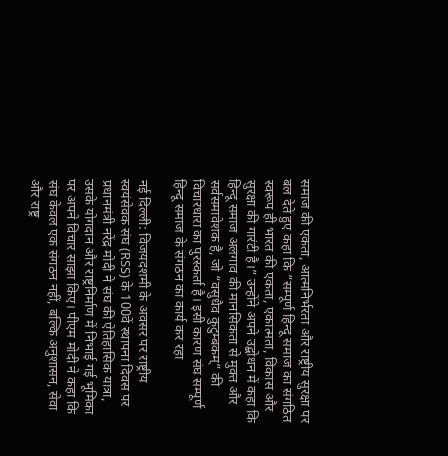समाज की एकता, आत्मनिर्भरता और राष्ट्रीय सुरक्षा पर बल देते हुए कहा कि “सम्पूर्ण हिन्दू समाज का संगठित स्वरूप ही भारत की एकता, एकात्मता, विकास और सुरक्षा की गारंटी है।” उन्होंने अपने उद्बोधन में कहा कि हिन्दू समाज अलगाव की मानसिकता से मुक्त और सर्वसमावेशक है, जो “वसुधैव कुटुम्बकम्” की विचारधारा का पुरस्कर्ता है। इसी कारण संघ सम्पूर्ण हिन्दू समाज के संगठन का कार्य कर रहा

नई दिल्ली: विजयदशमी के अवसर पर राष्ट्रीय स्वयंसेवक संघ (RSS) के 100वें स्थापना दिवस पर प्रधानमंत्री नरेंद्र मोदी ने संघ की ऐतिहासिक यात्रा, उसके योगदान और राष्ट्रनिर्माण में निभाई गई भूमिका पर अपने विचार साझा किए। पीएम मोदी ने कहा कि संघ केवल एक संगठन नहीं, बल्कि अनुशासन, सेवा और राष्ट्र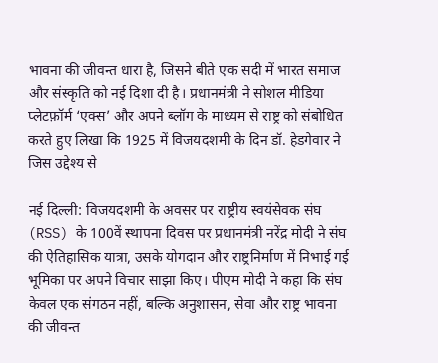भावना की जीवन्त धारा है, जिसने बीते एक सदी में भारत समाज और संस्कृति को नई दिशा दी है। प्रधानमंत्री ने सोशल मीडिया प्लेटफ़ॉर्म ‘एक्स’ और अपने ब्लॉग के माध्यम से राष्ट्र को संबोधित करते हुए लिखा कि 1925 में विजयदशमी के दिन डॉ. हेडगेवार ने जिस उद्देश्य से

नई दिल्ली: विजयदशमी के अवसर पर राष्ट्रीय स्वयंसेवक संघ (RSS) के 100वें स्थापना दिवस पर प्रधानमंत्री नरेंद्र मोदी ने संघ की ऐतिहासिक यात्रा, उसके योगदान और राष्ट्रनिर्माण में निभाई गई भूमिका पर अपने विचार साझा किए। पीएम मोदी ने कहा कि संघ केवल एक संगठन नहीं, बल्कि अनुशासन, सेवा और राष्ट्र भावना की जीवन्त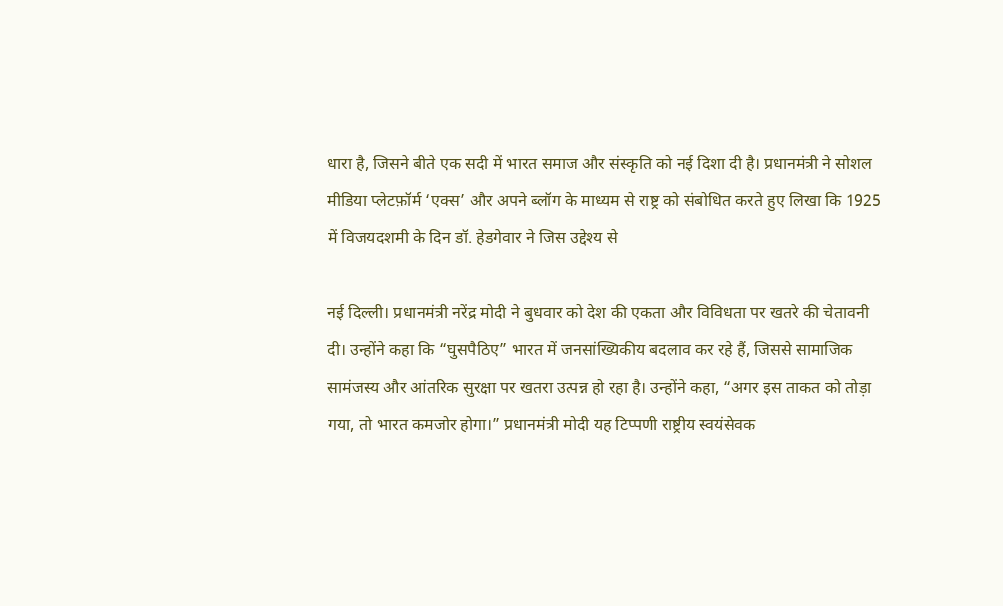धारा है, जिसने बीते एक सदी में भारत समाज और संस्कृति को नई दिशा दी है। प्रधानमंत्री ने सोशल मीडिया प्लेटफ़ॉर्म ‘एक्स’ और अपने ब्लॉग के माध्यम से राष्ट्र को संबोधित करते हुए लिखा कि 1925 में विजयदशमी के दिन डॉ. हेडगेवार ने जिस उद्देश्य से

नई दिल्ली। प्रधानमंत्री नरेंद्र मोदी ने बुधवार को देश की एकता और विविधता पर खतरे की चेतावनी दी। उन्होंने कहा कि “घुसपैठिए” भारत में जनसांख्यिकीय बदलाव कर रहे हैं, जिससे सामाजिक सामंजस्य और आंतरिक सुरक्षा पर खतरा उत्पन्न हो रहा है। उन्होंने कहा, “अगर इस ताकत को तोड़ा गया, तो भारत कमजोर होगा।” प्रधानमंत्री मोदी यह टिप्पणी राष्ट्रीय स्वयंसेवक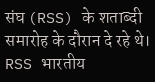संघ (RSS) के शताब्दी समारोह के दौरान दे रहे थे। RSS भारतीय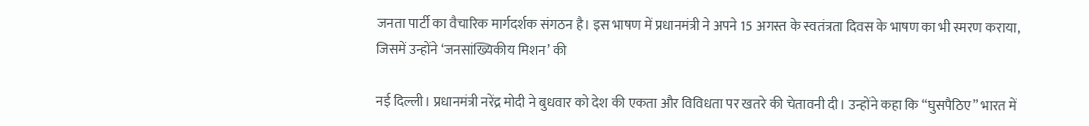जनता पार्टी का वैचारिक मार्गदर्शक संगठन है। इस भाषण में प्रधानमंत्री ने अपने 15 अगस्त के स्वतंत्रता दिवस के भाषण का भी स्मरण कराया, जिसमें उन्होंने ‘जनसांख्यिकीय मिशन’ की

नई दिल्ली। प्रधानमंत्री नरेंद्र मोदी ने बुधवार को देश की एकता और विविधता पर खतरे की चेतावनी दी। उन्होंने कहा कि “घुसपैठिए” भारत में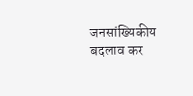जनसांख्यिकीय बदलाव कर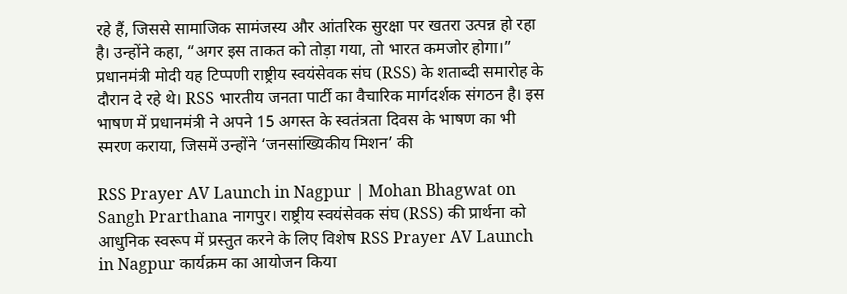रहे हैं, जिससे सामाजिक सामंजस्य और आंतरिक सुरक्षा पर खतरा उत्पन्न हो रहा है। उन्होंने कहा, “अगर इस ताकत को तोड़ा गया, तो भारत कमजोर होगा।” प्रधानमंत्री मोदी यह टिप्पणी राष्ट्रीय स्वयंसेवक संघ (RSS) के शताब्दी समारोह के दौरान दे रहे थे। RSS भारतीय जनता पार्टी का वैचारिक मार्गदर्शक संगठन है। इस भाषण में प्रधानमंत्री ने अपने 15 अगस्त के स्वतंत्रता दिवस के भाषण का भी स्मरण कराया, जिसमें उन्होंने ‘जनसांख्यिकीय मिशन’ की

RSS Prayer AV Launch in Nagpur | Mohan Bhagwat on Sangh Prarthana नागपुर। राष्ट्रीय स्वयंसेवक संघ (RSS) की प्रार्थना को आधुनिक स्वरूप में प्रस्तुत करने के लिए विशेष RSS Prayer AV Launch in Nagpur कार्यक्रम का आयोजन किया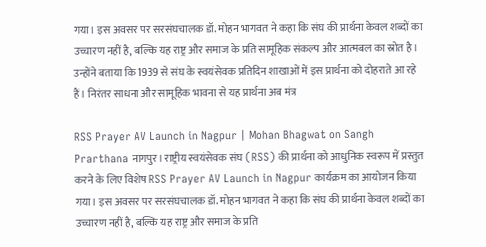गया। इस अवसर पर सरसंघचालक डॉ. मोहन भागवत ने कहा कि संघ की प्रार्थना केवल शब्दों का उच्चारण नहीं है, बल्कि यह राष्ट्र और समाज के प्रति सामूहिक संकल्प और आत्मबल का स्रोत है। उन्होंने बताया कि 1939 से संघ के स्वयंसेवक प्रतिदिन शाखाओं में इस प्रार्थना को दोहराते आ रहे हैं। निरंतर साधना और सामूहिक भावना से यह प्रार्थना अब मंत्र

RSS Prayer AV Launch in Nagpur | Mohan Bhagwat on Sangh Prarthana नागपुर। राष्ट्रीय स्वयंसेवक संघ (RSS) की प्रार्थना को आधुनिक स्वरूप में प्रस्तुत करने के लिए विशेष RSS Prayer AV Launch in Nagpur कार्यक्रम का आयोजन किया गया। इस अवसर पर सरसंघचालक डॉ. मोहन भागवत ने कहा कि संघ की प्रार्थना केवल शब्दों का उच्चारण नहीं है, बल्कि यह राष्ट्र और समाज के प्रति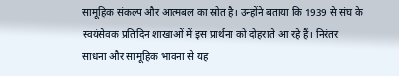सामूहिक संकल्प और आत्मबल का स्रोत है। उन्होंने बताया कि 1939 से संघ के स्वयंसेवक प्रतिदिन शाखाओं में इस प्रार्थना को दोहराते आ रहे हैं। निरंतर साधना और सामूहिक भावना से यह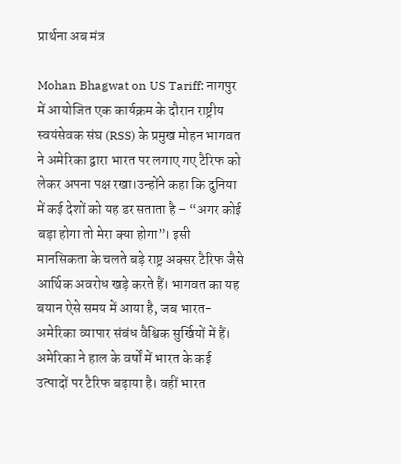प्रार्थना अब मंत्र

Mohan Bhagwat on US Tariff: नागपुर में आयोजित एक कार्यक्रम के दौरान राष्ट्रीय स्वयंसेवक संघ (RSS) के प्रमुख मोहन भागवत ने अमेरिका द्वारा भारत पर लगाए गए टैरिफ को लेकर अपना पक्ष रखा।उन्होंने कहा कि दुनिया में कई देशों को यह डर सताता है – “अगर कोई बड़ा होगा तो मेरा क्या होगा”। इसी मानसिकता के चलते बड़े राष्ट्र अक्सर टैरिफ जैसे आर्थिक अवरोध खड़े करते हैं। भागवत का यह बयान ऐसे समय में आया है, जब भारत-अमेरिका व्यापार संबंध वैश्विक सुर्खियों में हैं। अमेरिका ने हाल के वर्षों में भारत के कई उत्पादों पर टैरिफ बढ़ाया है। वहीं भारत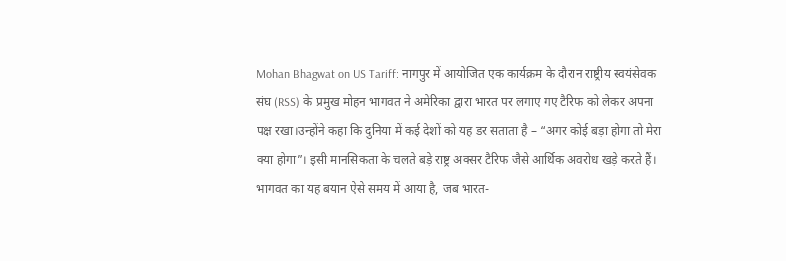Mohan Bhagwat on US Tariff: नागपुर में आयोजित एक कार्यक्रम के दौरान राष्ट्रीय स्वयंसेवक संघ (RSS) के प्रमुख मोहन भागवत ने अमेरिका द्वारा भारत पर लगाए गए टैरिफ को लेकर अपना पक्ष रखा।उन्होंने कहा कि दुनिया में कई देशों को यह डर सताता है – “अगर कोई बड़ा होगा तो मेरा क्या होगा”। इसी मानसिकता के चलते बड़े राष्ट्र अक्सर टैरिफ जैसे आर्थिक अवरोध खड़े करते हैं। भागवत का यह बयान ऐसे समय में आया है, जब भारत-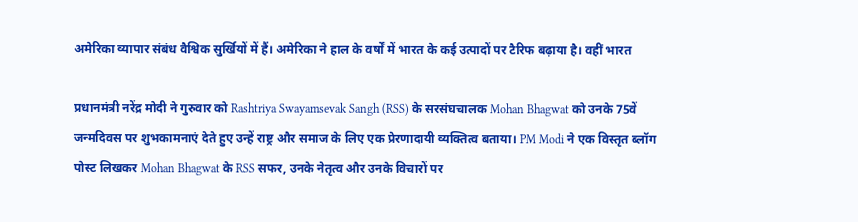अमेरिका व्यापार संबंध वैश्विक सुर्खियों में हैं। अमेरिका ने हाल के वर्षों में भारत के कई उत्पादों पर टैरिफ बढ़ाया है। वहीं भारत

प्रधानमंत्री नरेंद्र मोदी ने गुरुवार को Rashtriya Swayamsevak Sangh (RSS) के सरसंघचालक Mohan Bhagwat को उनके 75वें जन्मदिवस पर शुभकामनाएं देते हुए उन्हें राष्ट्र और समाज के लिए एक प्रेरणादायी व्यक्तित्व बताया। PM Modi ने एक विस्तृत ब्लॉग पोस्ट लिखकर Mohan Bhagwat के RSS सफर, उनके नेतृत्व और उनके विचारों पर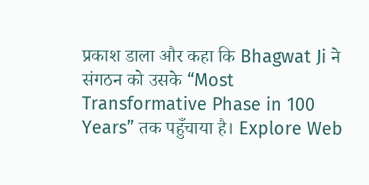प्रकाश डाला और कहा कि Bhagwat Ji ने संगठन को उसके “Most Transformative Phase in 100 Years” तक पहुँचाया है। Explore Web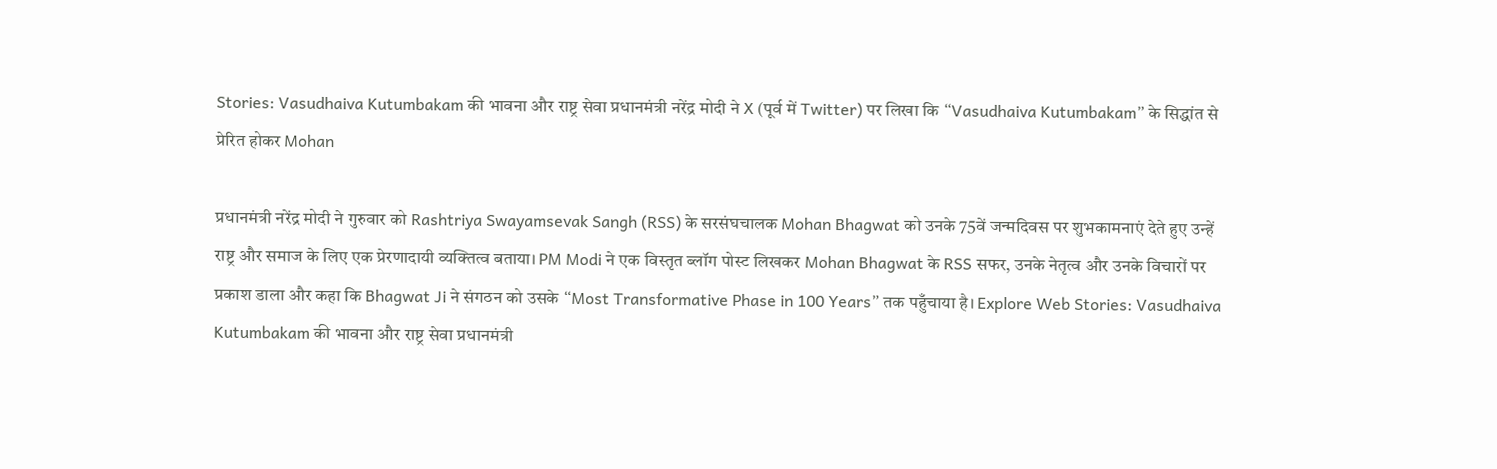Stories: Vasudhaiva Kutumbakam की भावना और राष्ट्र सेवा प्रधानमंत्री नरेंद्र मोदी ने X (पूर्व में Twitter) पर लिखा कि “Vasudhaiva Kutumbakam” के सिद्धांत से प्रेरित होकर Mohan

प्रधानमंत्री नरेंद्र मोदी ने गुरुवार को Rashtriya Swayamsevak Sangh (RSS) के सरसंघचालक Mohan Bhagwat को उनके 75वें जन्मदिवस पर शुभकामनाएं देते हुए उन्हें राष्ट्र और समाज के लिए एक प्रेरणादायी व्यक्तित्व बताया। PM Modi ने एक विस्तृत ब्लॉग पोस्ट लिखकर Mohan Bhagwat के RSS सफर, उनके नेतृत्व और उनके विचारों पर प्रकाश डाला और कहा कि Bhagwat Ji ने संगठन को उसके “Most Transformative Phase in 100 Years” तक पहुँचाया है। Explore Web Stories: Vasudhaiva Kutumbakam की भावना और राष्ट्र सेवा प्रधानमंत्री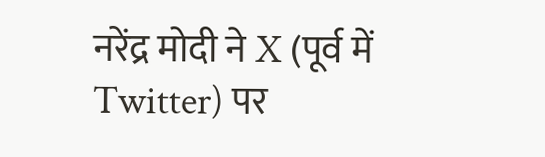नरेंद्र मोदी ने X (पूर्व में Twitter) पर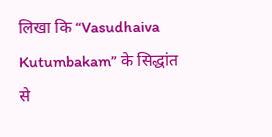लिखा कि “Vasudhaiva Kutumbakam” के सिद्धांत से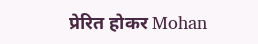प्रेरित होकर Mohan